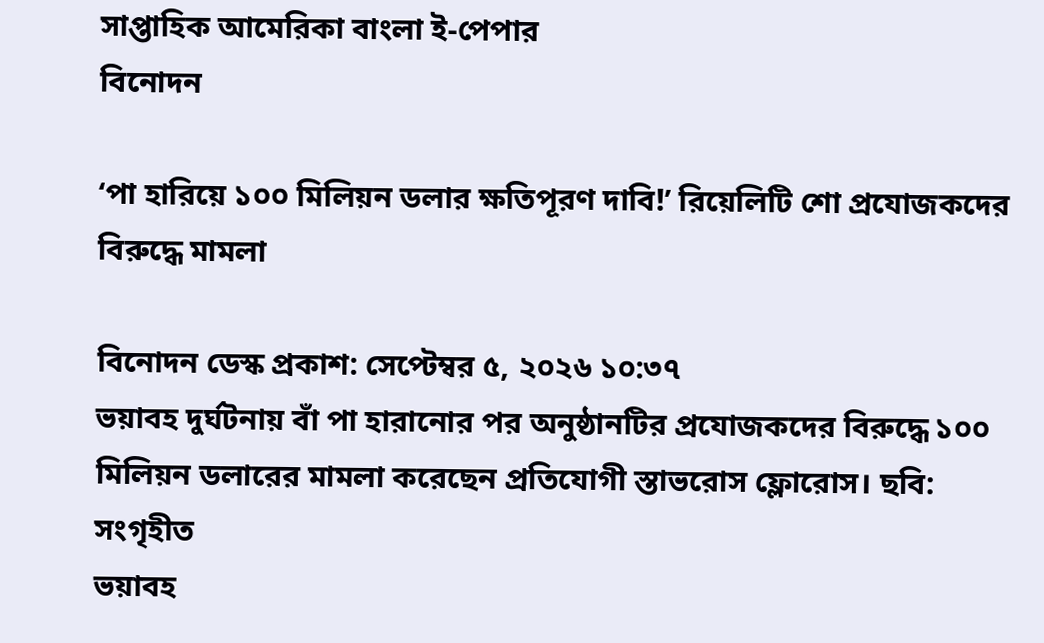সাপ্তাহিক আমেরিকা বাংলা ই-পেপার
বিনোদন

‘পা হারিয়ে ১০০ মিলিয়ন ডলার ক্ষতিপূরণ দাবি!’ রিয়েলিটি শো প্রযোজকদের বিরুদ্ধে মামলা

বিনোদন ডেস্ক প্রকাশ: সেপ্টেম্বর ৫, ২০২৬ ১০:৩৭
ভয়াবহ দুর্ঘটনায় বাঁ পা হারানোর পর অনুষ্ঠানটির প্রযোজকদের বিরুদ্ধে ১০০ মিলিয়ন ডলারের মামলা করেছেন প্রতিযোগী স্তাভরোস ফ্লোরোস। ছবি: সংগৃহীত
ভয়াবহ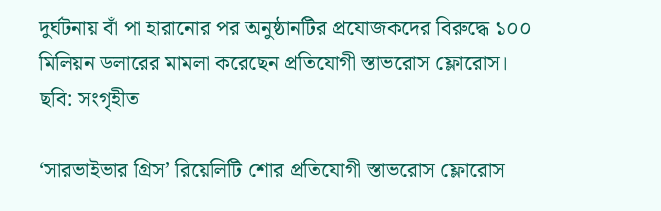দুর্ঘটনায় বাঁ পা হারানোর পর অনুষ্ঠানটির প্রযোজকদের বিরুদ্ধে ১০০ মিলিয়ন ডলারের মামলা করেছেন প্রতিযোগী স্তাভরোস ফ্লোরোস। ছবি: সংগৃহীত

‘সারভাইভার গ্রিস’ রিয়েলিটি শোর প্রতিযোগী স্তাভরোস ফ্লোরোস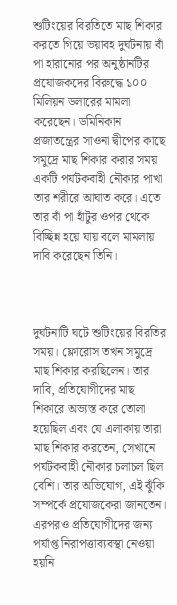শুটিংয়ের বিরতিতে মাছ শিকার করতে গিয়ে ভয়াবহ দুর্ঘটনায় বাঁ পা হারানোর পর অনুষ্ঠানটির প্রযোজকদের বিরুদ্ধে ১০০ মিলিয়ন ডলারের মামলা করেছেন। ডমিনিকান প্রজাতন্ত্রের সাওনা দ্বীপের কাছে সমুদ্রে মাছ শিকার করার সময় একটি পর্যটকবাহী নৌকার পাখা তার শরীরে আঘাত করে। এতে তার বাঁ পা হাঁটুর ওপর থেকে বিচ্ছিন্ন হয়ে যায় বলে মামলায় দাবি করেছেন তিনি।



দুর্ঘটনাটি ঘটে শুটিংয়ের বিরতির সময়। ফ্লোরোস তখন সমুদ্রে মাছ শিকার করছিলেন। তার দাবি, প্রতিযোগীদের মাছ শিকারে অভ্যস্ত করে তোলা হয়েছিল এবং যে এলাকায় তারা মাছ শিকার করতেন, সেখানে পর্যটকবাহী নৌকার চলাচল ছিল বেশি। তার অভিযোগ, এই ঝুঁকি সম্পর্কে প্রযোজকেরা জানতেন। এরপরও প্রতিযোগীদের জন্য পর্যাপ্ত নিরাপত্তাব্যবস্থা নেওয়া হয়নি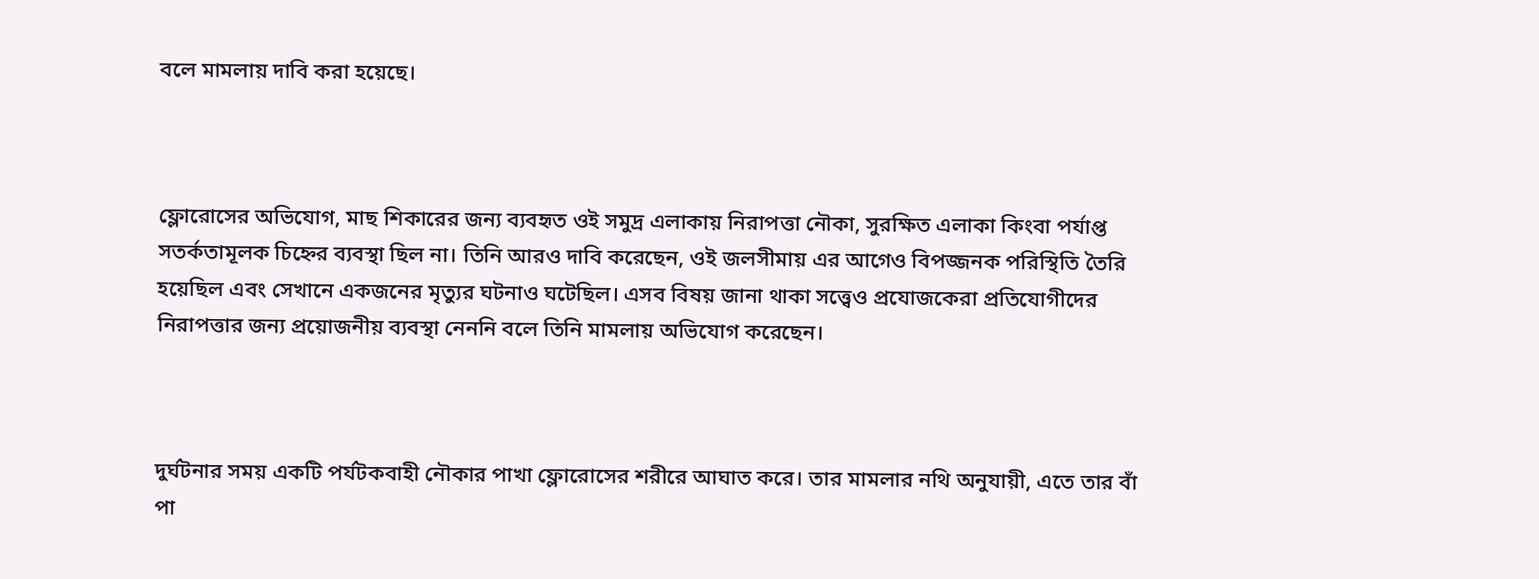বলে মামলায় দাবি করা হয়েছে।



ফ্লোরোসের অভিযোগ, মাছ শিকারের জন্য ব্যবহৃত ওই সমুদ্র এলাকায় নিরাপত্তা নৌকা, সুরক্ষিত এলাকা কিংবা পর্যাপ্ত সতর্কতামূলক চিহ্নের ব্যবস্থা ছিল না। তিনি আরও দাবি করেছেন, ওই জলসীমায় এর আগেও বিপজ্জনক পরিস্থিতি তৈরি হয়েছিল এবং সেখানে একজনের মৃত্যুর ঘটনাও ঘটেছিল। এসব বিষয় জানা থাকা সত্ত্বেও প্রযোজকেরা প্রতিযোগীদের নিরাপত্তার জন্য প্রয়োজনীয় ব্যবস্থা নেননি বলে তিনি মামলায় অভিযোগ করেছেন।



দুর্ঘটনার সময় একটি পর্যটকবাহী নৌকার পাখা ফ্লোরোসের শরীরে আঘাত করে। তার মামলার নথি অনুযায়ী, এতে তার বাঁ পা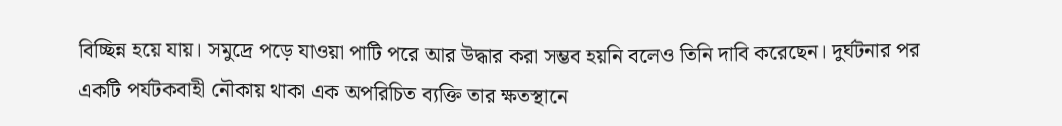বিচ্ছিন্ন হয়ে যায়। সমুদ্রে পড়ে যাওয়া পাটি পরে আর উদ্ধার করা সম্ভব হয়নি বলেও তিনি দাবি করেছেন। দুর্ঘটনার পর একটি পর্যটকবাহী নৌকায় থাকা এক অপরিচিত ব্যক্তি তার ক্ষতস্থানে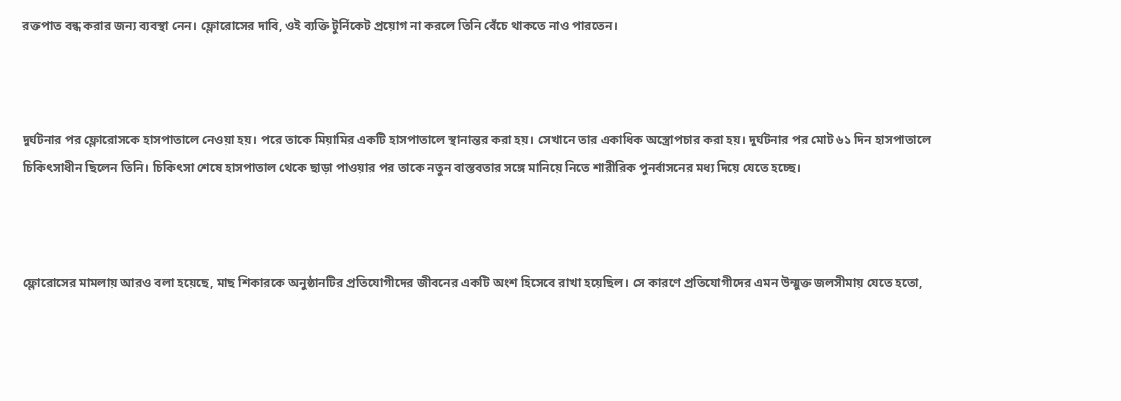রক্তপাত বন্ধ করার জন্য ব্যবস্থা নেন। ফ্লোরোসের দাবি, ওই ব্যক্তি টুর্নিকেট প্রয়োগ না করলে তিনি বেঁচে থাকতে নাও পারতেন।



দুর্ঘটনার পর ফ্লোরোসকে হাসপাতালে নেওয়া হয়। পরে তাকে মিয়ামির একটি হাসপাতালে স্থানান্তর করা হয়। সেখানে তার একাধিক অস্ত্রোপচার করা হয়। দুর্ঘটনার পর মোট ৬১ দিন হাসপাতালে চিকিৎসাধীন ছিলেন তিনি। চিকিৎসা শেষে হাসপাতাল থেকে ছাড়া পাওয়ার পর তাকে নতুন বাস্তবতার সঙ্গে মানিয়ে নিতে শারীরিক পুনর্বাসনের মধ্য দিয়ে যেতে হচ্ছে।



ফ্লোরোসের মামলায় আরও বলা হয়েছে, মাছ শিকারকে অনুষ্ঠানটির প্রতিযোগীদের জীবনের একটি অংশ হিসেবে রাখা হয়েছিল। সে কারণে প্রতিযোগীদের এমন উন্মুক্ত জলসীমায় যেতে হতো,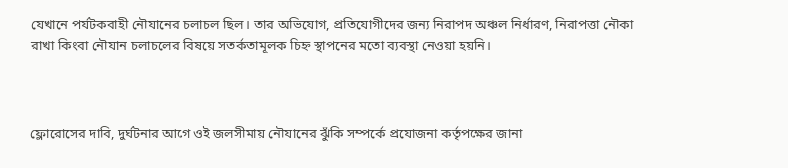যেখানে পর্যটকবাহী নৌযানের চলাচল ছিল। তার অভিযোগ, প্রতিযোগীদের জন্য নিরাপদ অঞ্চল নির্ধারণ, নিরাপত্তা নৌকা রাখা কিংবা নৌযান চলাচলের বিষয়ে সতর্কতামূলক চিহ্ন স্থাপনের মতো ব্যবস্থা নেওয়া হয়নি।



ফ্লোরোসের দাবি, দুর্ঘটনার আগে ওই জলসীমায় নৌযানের ঝুঁকি সম্পর্কে প্রযোজনা কর্তৃপক্ষের জানা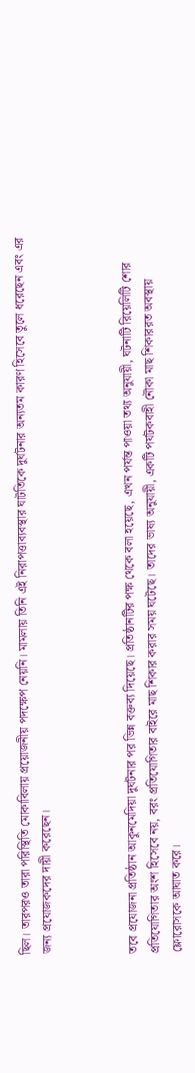ছিল। তারপরও তারা পরিস্থিতি মোকাবিলায় প্রয়োজনীয় পদক্ষেপ নেয়নি। মামলায় তিনি এই নিরাপত্তাব্যবস্থার ঘাটতিকে দুর্ঘটনার অন্যতম কারণ হিসেবে তুলে ধরেছেন এবং এর জন্য প্রযোজকদের দায়ী করেছেন।



তবে প্রযোজনা প্রতিষ্ঠান আকুনমেদিয়া দুর্ঘটনার পর ভিন্ন বক্তব্য দিয়েছে। প্রতিষ্ঠানটির পক্ষ থেকে বলা হয়েছে, এখন পর্যন্ত পাওয়া তথ্য অনুযায়ী, ঘটনাটি রিয়েলিটি শোর প্রতিযোগিতার অংশ হিসেবে নয়, বরং প্রতিযোগিতার বাইরে মাছ শিকার করার সময় ঘটেছে। তাদের ভাষ্য অনুযায়ী, একটি পর্যটকবাহী নৌকা মাছ শিকাররত অবস্থায় ফ্লোরোসকে আঘাত করে।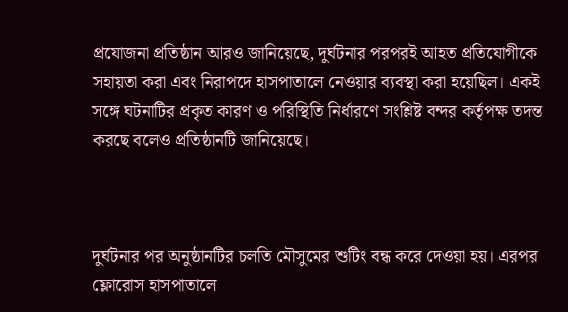প্রযোজনা প্রতিষ্ঠান আরও জানিয়েছে, দুর্ঘটনার পরপরই আহত প্রতিযোগীকে সহায়তা করা এবং নিরাপদে হাসপাতালে নেওয়ার ব্যবস্থা করা হয়েছিল। একই সঙ্গে ঘটনাটির প্রকৃত কারণ ও পরিস্থিতি নির্ধারণে সংশ্লিষ্ট বন্দর কর্তৃপক্ষ তদন্ত করছে বলেও প্রতিষ্ঠানটি জানিয়েছে।



দুর্ঘটনার পর অনুষ্ঠানটির চলতি মৌসুমের শুটিং বন্ধ করে দেওয়া হয়। এরপর ফ্লোরোস হাসপাতালে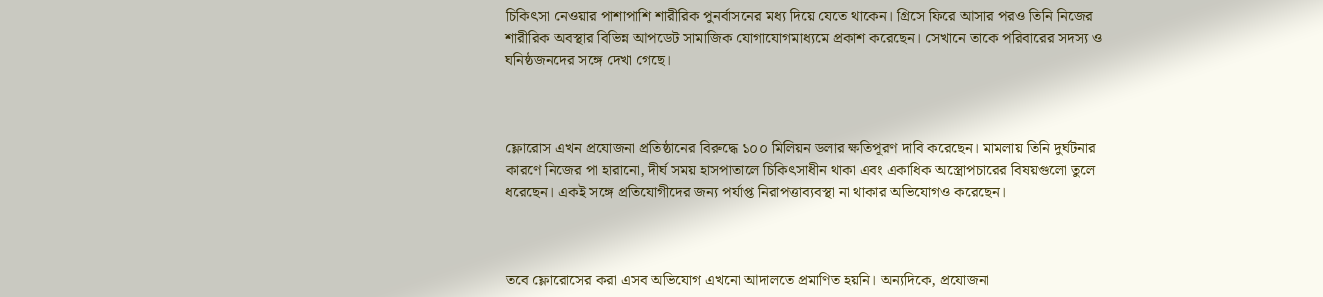চিকিৎসা নেওয়ার পাশাপাশি শারীরিক পুনর্বাসনের মধ্য দিয়ে যেতে থাকেন। গ্রিসে ফিরে আসার পরও তিনি নিজের শারীরিক অবস্থার বিভিন্ন আপডেট সামাজিক যোগাযোগমাধ্যমে প্রকাশ করেছেন। সেখানে তাকে পরিবারের সদস্য ও ঘনিষ্ঠজনদের সঙ্গে দেখা গেছে।



ফ্লোরোস এখন প্রযোজনা প্রতিষ্ঠানের বিরুদ্ধে ১০০ মিলিয়ন ডলার ক্ষতিপূরণ দাবি করেছেন। মামলায় তিনি দুর্ঘটনার কারণে নিজের পা হারানো, দীর্ঘ সময় হাসপাতালে চিকিৎসাধীন থাকা এবং একাধিক অস্ত্রোপচারের বিষয়গুলো তুলে ধরেছেন। একই সঙ্গে প্রতিযোগীদের জন্য পর্যাপ্ত নিরাপত্তাব্যবস্থা না থাকার অভিযোগও করেছেন।



তবে ফ্লোরোসের করা এসব অভিযোগ এখনো আদালতে প্রমাণিত হয়নি। অন্যদিকে, প্রযোজনা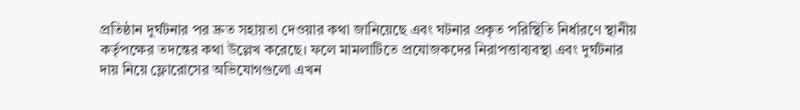প্রতিষ্ঠান দুর্ঘটনার পর দ্রুত সহায়তা দেওয়ার কথা জানিয়েছে এবং ঘটনার প্রকৃত পরিস্থিতি নির্ধারণে স্থানীয় কর্তৃপক্ষের তদন্তের কথা উল্লেখ করেছে। ফলে মামলাটিতে প্রযোজকদের নিরাপত্তাব্যবস্থা এবং দুর্ঘটনার দায় নিয়ে ফ্লোরোসের অভিযোগগুলো এখন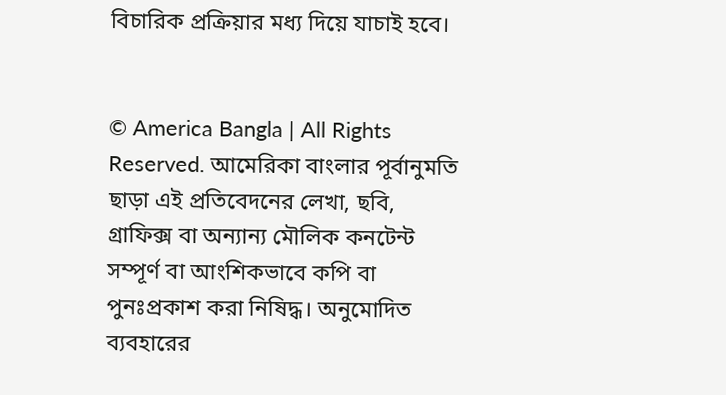বিচারিক প্রক্রিয়ার মধ্য দিয়ে যাচাই হবে।


© America Bangla | All Rights Reserved. আমেরিকা বাংলার পূর্বানুমতি ছাড়া এই প্রতিবেদনের লেখা, ছবি, গ্রাফিক্স বা অন্যান্য মৌলিক কনটেন্ট সম্পূর্ণ বা আংশিকভাবে কপি বা পুনঃপ্রকাশ করা নিষিদ্ধ। অনুমোদিত ব্যবহারের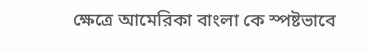ক্ষেত্রে আমেরিকা বাংলা কে স্পষ্টভাবে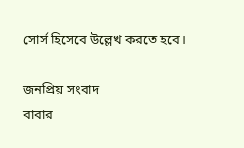সোর্স হিসেবে উল্লেখ করতে হবে।

জনপ্রিয় সংবাদ
বাবার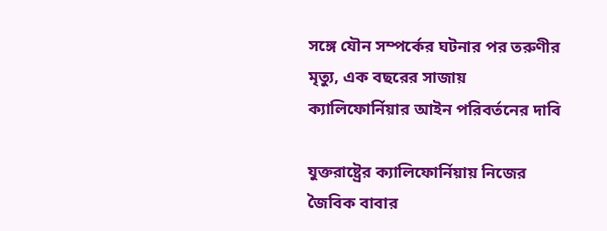সঙ্গে যৌন সম্পর্কের ঘটনার পর তরুণীর মৃত্যু, এক বছরের সাজায় ক্যালিফোর্নিয়ার আইন পরিবর্তনের দাবি

যুক্তরাষ্ট্রের ক্যালিফোর্নিয়ায় নিজের জৈবিক বাবার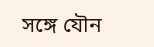সঙ্গে যৌন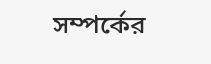সম্পর্কের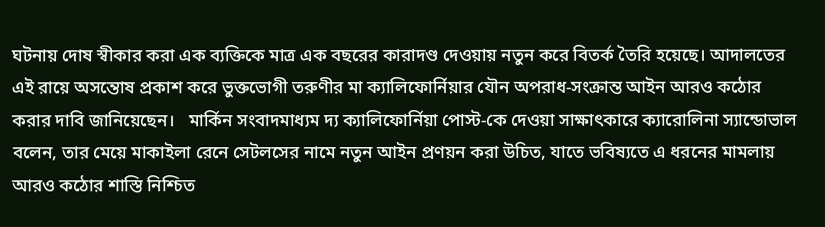ঘটনায় দোষ স্বীকার করা এক ব্যক্তিকে মাত্র এক বছরের কারাদণ্ড দেওয়ায় নতুন করে বিতর্ক তৈরি হয়েছে। আদালতের এই রায়ে অসন্তোষ প্রকাশ করে ভুক্তভোগী তরুণীর মা ক্যালিফোর্নিয়ার যৌন অপরাধ-সংক্রান্ত আইন আরও কঠোর করার দাবি জানিয়েছেন।   মার্কিন সংবাদমাধ্যম দ্য ক্যালিফোর্নিয়া পোস্ট-কে দেওয়া সাক্ষাৎকারে ক্যারোলিনা স্যান্ডোভাল বলেন, তার মেয়ে মাকাইলা রেনে সেটলসের নামে নতুন আইন প্রণয়ন করা উচিত, যাতে ভবিষ্যতে এ ধরনের মামলায় আরও কঠোর শাস্তি নিশ্চিত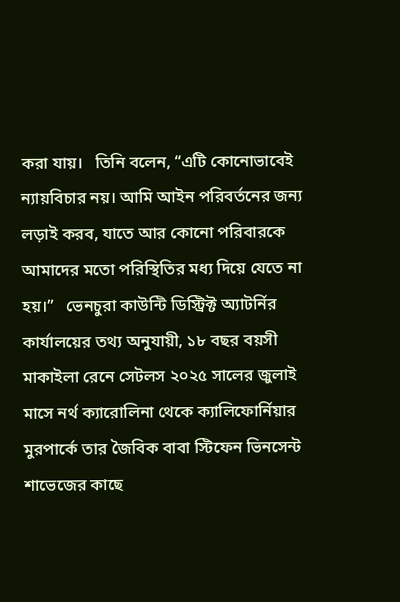করা যায়।   তিনি বলেন, “এটি কোনোভাবেই ন্যায়বিচার নয়। আমি আইন পরিবর্তনের জন্য লড়াই করব, যাতে আর কোনো পরিবারকে আমাদের মতো পরিস্থিতির মধ্য দিয়ে যেতে না হয়।”   ভেনচুরা কাউন্টি ডিস্ট্রিক্ট অ্যাটর্নির কার্যালয়ের তথ্য অনুযায়ী, ১৮ বছর বয়সী মাকাইলা রেনে সেটলস ২০২৫ সালের জুলাই মাসে নর্থ ক্যারোলিনা থেকে ক্যালিফোর্নিয়ার মুরপার্কে তার জৈবিক বাবা স্টিফেন ভিনসেন্ট শাভেজের কাছে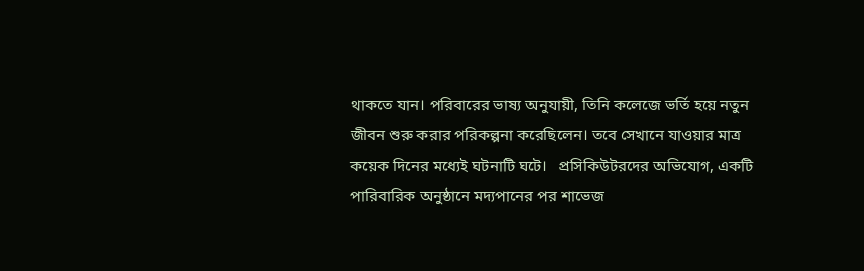থাকতে যান। পরিবারের ভাষ্য অনুযায়ী, তিনি কলেজে ভর্তি হয়ে নতুন জীবন শুরু করার পরিকল্পনা করেছিলেন। তবে সেখানে যাওয়ার মাত্র কয়েক দিনের মধ্যেই ঘটনাটি ঘটে।   প্রসিকিউটরদের অভিযোগ, একটি পারিবারিক অনুষ্ঠানে মদ্যপানের পর শাভেজ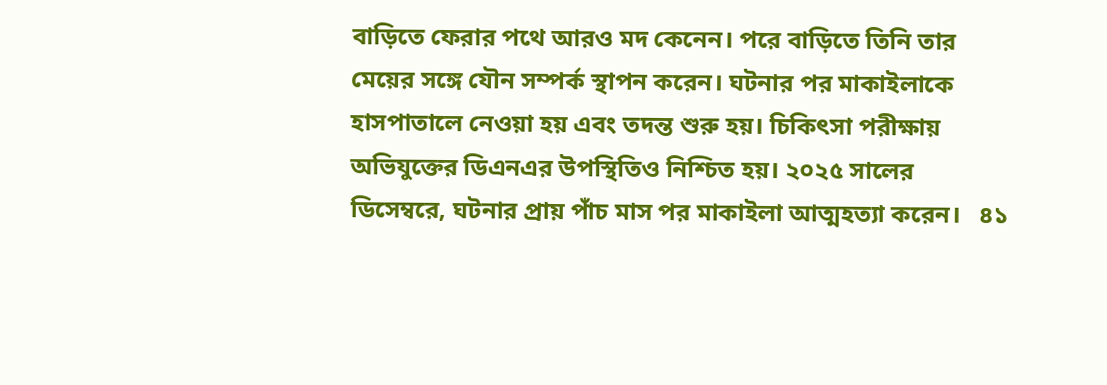বাড়িতে ফেরার পথে আরও মদ কেনেন। পরে বাড়িতে তিনি তার মেয়ের সঙ্গে যৌন সম্পর্ক স্থাপন করেন। ঘটনার পর মাকাইলাকে হাসপাতালে নেওয়া হয় এবং তদন্ত শুরু হয়। চিকিৎসা পরীক্ষায় অভিযুক্তের ডিএনএর উপস্থিতিও নিশ্চিত হয়। ২০২৫ সালের ডিসেম্বরে, ঘটনার প্রায় পাঁচ মাস পর মাকাইলা আত্মহত্যা করেন।   ৪১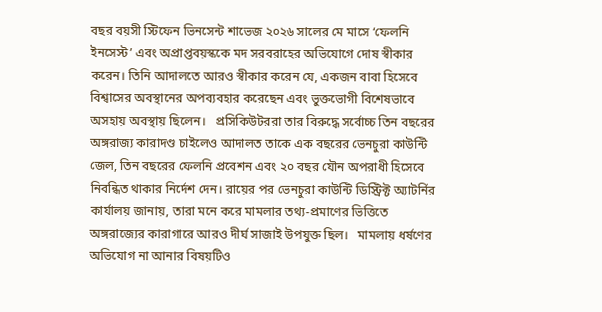বছর বয়সী স্টিফেন ভিনসেন্ট শাভেজ ২০২৬ সালের মে মাসে ‘ফেলনি ইনসেস্ট’ এবং অপ্রাপ্তবয়স্ককে মদ সরবরাহের অভিযোগে দোষ স্বীকার করেন। তিনি আদালতে আরও স্বীকার করেন যে, একজন বাবা হিসেবে বিশ্বাসের অবস্থানের অপব্যবহার করেছেন এবং ভুক্তভোগী বিশেষভাবে অসহায় অবস্থায় ছিলেন।   প্রসিকিউটররা তার বিরুদ্ধে সর্বোচ্চ তিন বছরের অঙ্গরাজ্য কারাদণ্ড চাইলেও আদালত তাকে এক বছরের ভেনচুরা কাউন্টি জেল, তিন বছরের ফেলনি প্রবেশন এবং ২০ বছর যৌন অপরাধী হিসেবে নিবন্ধিত থাকার নির্দেশ দেন। রায়ের পর ভেনচুরা কাউন্টি ডিস্ট্রিক্ট অ্যাটর্নির কার্যালয় জানায়, তারা মনে করে মামলার তথ্য-প্রমাণের ভিত্তিতে অঙ্গরাজ্যের কারাগারে আরও দীর্ঘ সাজাই উপযুক্ত ছিল।   মামলায় ধর্ষণের অভিযোগ না আনার বিষয়টিও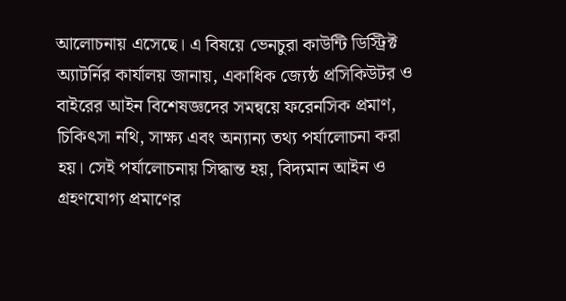আলোচনায় এসেছে। এ বিষয়ে ভেনচুরা কাউন্টি ডিস্ট্রিক্ট অ্যাটর্নির কার্যালয় জানায়, একাধিক জ্যেষ্ঠ প্রসিকিউটর ও বাইরের আইন বিশেষজ্ঞদের সমন্বয়ে ফরেনসিক প্রমাণ, চিকিৎসা নথি, সাক্ষ্য এবং অন্যান্য তথ্য পর্যালোচনা করা হয়। সেই পর্যালোচনায় সিদ্ধান্ত হয়, বিদ্যমান আইন ও গ্রহণযোগ্য প্রমাণের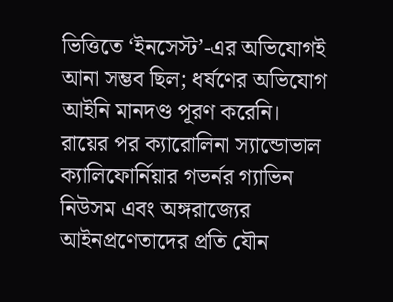ভিত্তিতে ‘ইনসেস্ট’-এর অভিযোগই আনা সম্ভব ছিল; ধর্ষণের অভিযোগ আইনি মানদণ্ড পূরণ করেনি।   রায়ের পর ক্যারোলিনা স্যান্ডোভাল ক্যালিফোর্নিয়ার গভর্নর গ্যাভিন নিউসম এবং অঙ্গরাজ্যের আইনপ্রণেতাদের প্রতি যৌন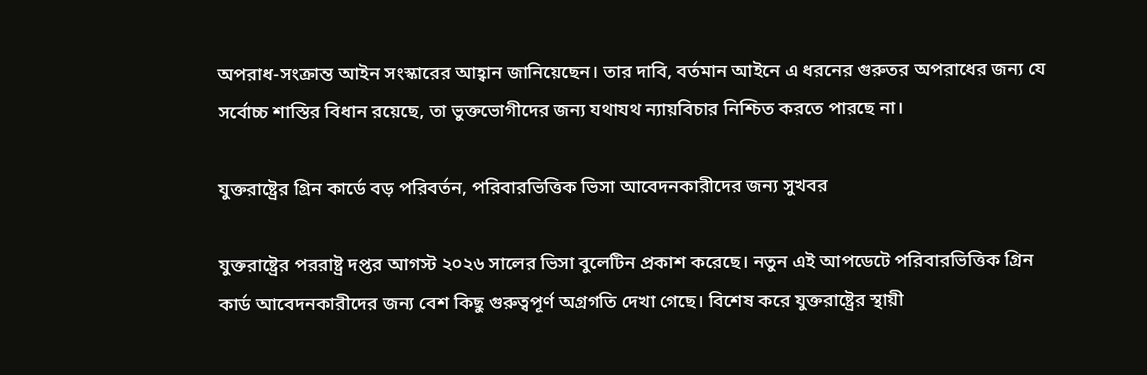অপরাধ-সংক্রান্ত আইন সংস্কারের আহ্বান জানিয়েছেন। তার দাবি, বর্তমান আইনে এ ধরনের গুরুতর অপরাধের জন্য যে সর্বোচ্চ শাস্তির বিধান রয়েছে, তা ভুক্তভোগীদের জন্য যথাযথ ন্যায়বিচার নিশ্চিত করতে পারছে না।

যুক্তরাষ্ট্রের গ্রিন কার্ডে বড় পরিবর্তন, পরিবারভিত্তিক ভিসা আবেদনকারীদের জন্য সুখবর

যুক্তরাষ্ট্রের পররাষ্ট্র দপ্তর আগস্ট ২০২৬ সালের ভিসা বুলেটিন প্রকাশ করেছে। নতুন এই আপডেটে পরিবারভিত্তিক গ্রিন কার্ড আবেদনকারীদের জন্য বেশ কিছু গুরুত্বপূর্ণ অগ্রগতি দেখা গেছে। বিশেষ করে যুক্তরাষ্ট্রের স্থায়ী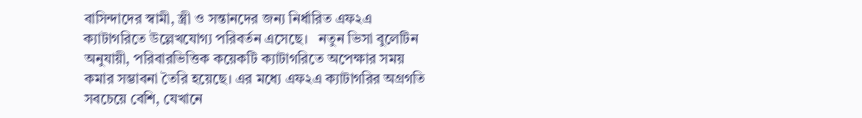বাসিন্দাদের স্বামী, স্ত্রী ও সন্তানদের জন্য নির্ধারিত এফ২এ ক্যাটাগরিতে উল্লেখযোগ্য পরিবর্তন এসেছে।   নতুন ভিসা বুলেটিন অনুযায়ী, পরিবারভিত্তিক কয়েকটি ক্যাটাগরিতে অপেক্ষার সময় কমার সম্ভাবনা তৈরি হয়েছে। এর মধ্যে এফ২এ ক্যাটাগরির অগ্রগতি সবচেয়ে বেশি, যেখানে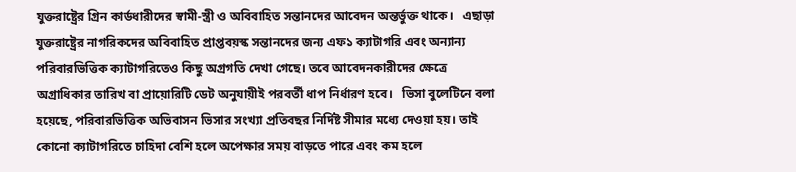যুক্তরাষ্ট্রের গ্রিন কার্ডধারীদের স্বামী-স্ত্রী ও অবিবাহিত সন্তানদের আবেদন অন্তর্ভুক্ত থাকে।   এছাড়া যুক্তরাষ্ট্রের নাগরিকদের অবিবাহিত প্রাপ্তবয়স্ক সন্তানদের জন্য এফ১ ক্যাটাগরি এবং অন্যান্য পরিবারভিত্তিক ক্যাটাগরিতেও কিছু অগ্রগতি দেখা গেছে। তবে আবেদনকারীদের ক্ষেত্রে অগ্রাধিকার তারিখ বা প্রায়োরিটি ডেট অনুযায়ীই পরবর্তী ধাপ নির্ধারণ হবে।   ভিসা বুলেটিনে বলা হয়েছে, পরিবারভিত্তিক অভিবাসন ভিসার সংখ্যা প্রতিবছর নির্দিষ্ট সীমার মধ্যে দেওয়া হয়। তাই কোনো ক্যাটাগরিতে চাহিদা বেশি হলে অপেক্ষার সময় বাড়তে পারে এবং কম হলে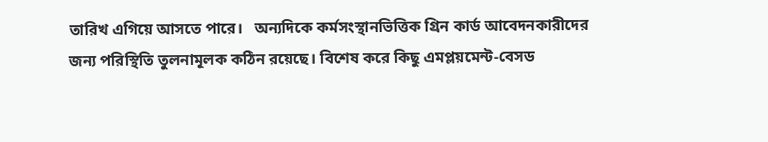তারিখ এগিয়ে আসতে পারে।   অন্যদিকে কর্মসংস্থানভিত্তিক গ্রিন কার্ড আবেদনকারীদের জন্য পরিস্থিতি তুলনামূলক কঠিন রয়েছে। বিশেষ করে কিছু এমপ্লয়মেন্ট-বেসড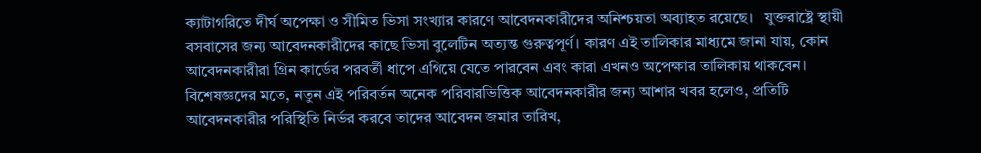ক্যাটাগরিতে দীর্ঘ অপেক্ষা ও সীমিত ভিসা সংখ্যার কারণে আবেদনকারীদের অনিশ্চয়তা অব্যাহত রয়েছে।   যুক্তরাষ্ট্রে স্থায়ী বসবাসের জন্য আবেদনকারীদের কাছে ভিসা বুলেটিন অত্যন্ত গুরুত্বপূর্ণ। কারণ এই তালিকার মাধ্যমে জানা যায়, কোন আবেদনকারীরা গ্রিন কার্ডের পরবর্তী ধাপে এগিয়ে যেতে পারবেন এবং কারা এখনও অপেক্ষার তালিকায় থাকবেন।   বিশেষজ্ঞদের মতে, নতুন এই পরিবর্তন অনেক পরিবারভিত্তিক আবেদনকারীর জন্য আশার খবর হলেও, প্রতিটি আবেদনকারীর পরিস্থিতি নির্ভর করবে তাদের আবেদন জমার তারিখ,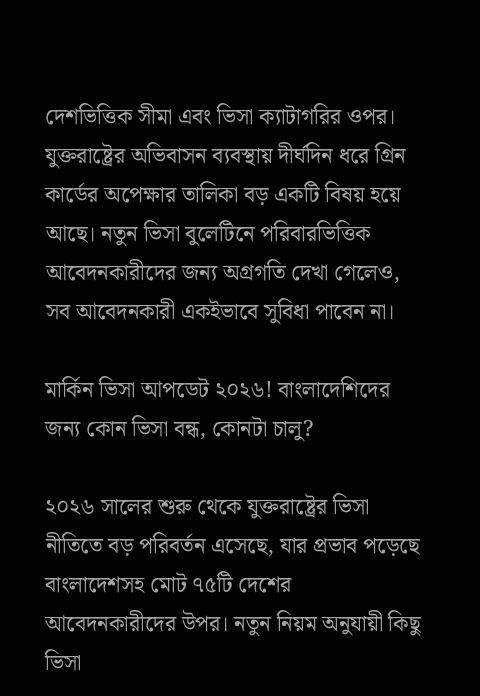দেশভিত্তিক সীমা এবং ভিসা ক্যাটাগরির ওপর।   যুক্তরাষ্ট্রের অভিবাসন ব্যবস্থায় দীর্ঘদিন ধরে গ্রিন কার্ডের অপেক্ষার তালিকা বড় একটি বিষয় হয়ে আছে। নতুন ভিসা বুলেটিনে পরিবারভিত্তিক আবেদনকারীদের জন্য অগ্রগতি দেখা গেলেও, সব আবেদনকারী একইভাবে সুবিধা পাবেন না।

মার্কিন ভিসা আপডেট ২০২৬! বাংলাদেশিদের জন্য কোন ভিসা বন্ধ, কোনটা চালু?

২০২৬ সালের শুরু থেকে যুক্তরাষ্ট্রের ভিসা নীতিতে বড় পরিবর্তন এসেছে, যার প্রভাব পড়েছে বাংলাদেশসহ মোট ৭৫টি দেশের আবেদনকারীদের উপর। নতুন নিয়ম অনুযায়ী কিছু ভিসা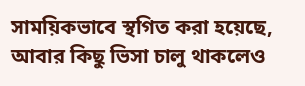সাময়িকভাবে স্থগিত করা হয়েছে, আবার কিছু ভিসা চালু থাকলেও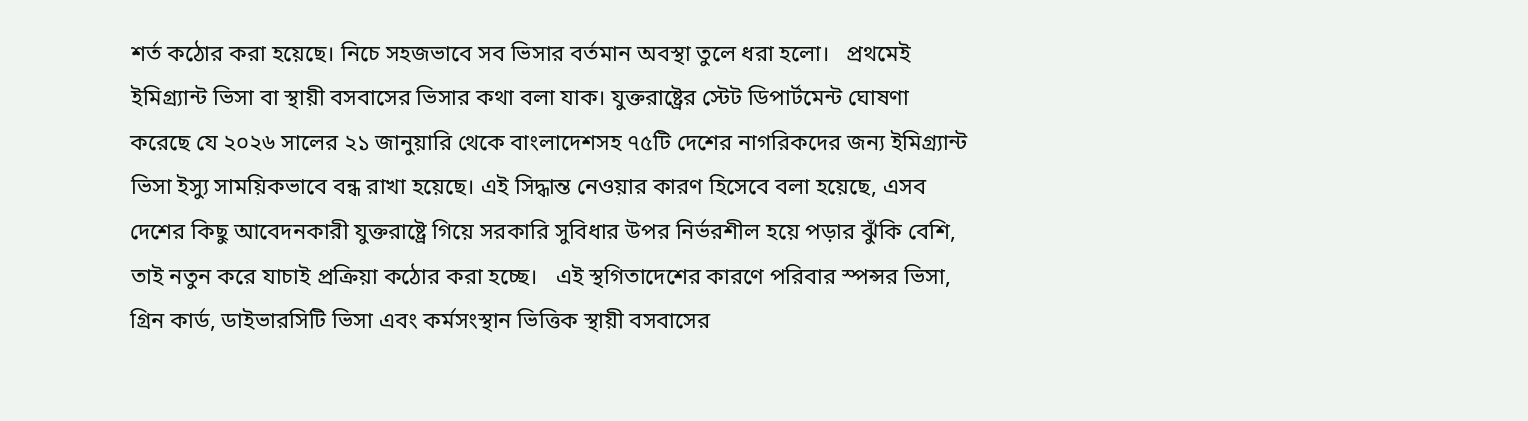শর্ত কঠোর করা হয়েছে। নিচে সহজভাবে সব ভিসার বর্তমান অবস্থা তুলে ধরা হলো।   প্রথমেই ইমিগ্র্যান্ট ভিসা বা স্থায়ী বসবাসের ভিসার কথা বলা যাক। যুক্তরাষ্ট্রের স্টেট ডিপার্টমেন্ট ঘোষণা করেছে যে ২০২৬ সালের ২১ জানুয়ারি থেকে বাংলাদেশসহ ৭৫টি দেশের নাগরিকদের জন্য ইমিগ্র্যান্ট ভিসা ইস্যু সাময়িকভাবে বন্ধ রাখা হয়েছে। এই সিদ্ধান্ত নেওয়ার কারণ হিসেবে বলা হয়েছে, এসব দেশের কিছু আবেদনকারী যুক্তরাষ্ট্রে গিয়ে সরকারি সুবিধার উপর নির্ভরশীল হয়ে পড়ার ঝুঁকি বেশি, তাই নতুন করে যাচাই প্রক্রিয়া কঠোর করা হচ্ছে।   এই স্থগিতাদেশের কারণে পরিবার স্পন্সর ভিসা, গ্রিন কার্ড, ডাইভারসিটি ভিসা এবং কর্মসংস্থান ভিত্তিক স্থায়ী বসবাসের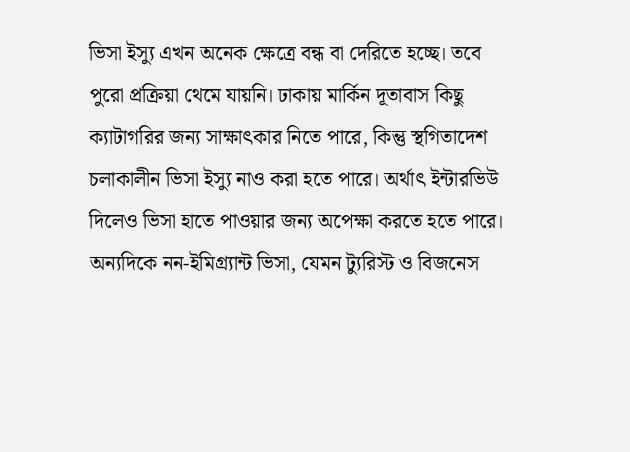ভিসা ইস্যু এখন অনেক ক্ষেত্রে বন্ধ বা দেরিতে হচ্ছে। তবে পুরো প্রক্রিয়া থেমে যায়নি। ঢাকায় মার্কিন দূতাবাস কিছু ক্যাটাগরির জন্য সাক্ষাৎকার নিতে পারে, কিন্তু স্থগিতাদেশ চলাকালীন ভিসা ইস্যু নাও করা হতে পারে। অর্থাৎ ইন্টারভিউ দিলেও ভিসা হাতে পাওয়ার জন্য অপেক্ষা করতে হতে পারে।   অন্যদিকে নন-ইমিগ্র্যান্ট ভিসা, যেমন ট্যুরিস্ট ও বিজনেস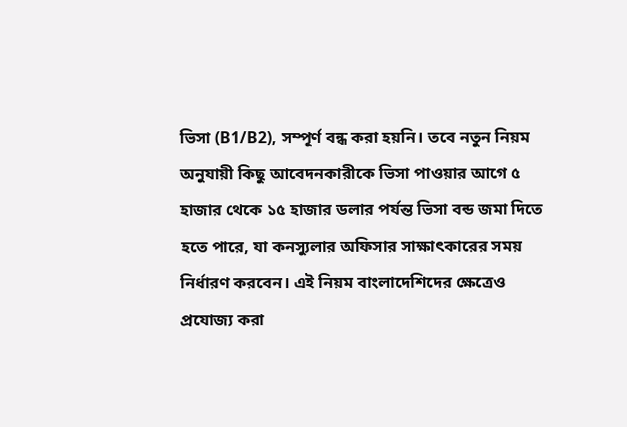ভিসা (B1/B2), সম্পূর্ণ বন্ধ করা হয়নি। তবে নতুন নিয়ম অনুযায়ী কিছু আবেদনকারীকে ভিসা পাওয়ার আগে ৫ হাজার থেকে ১৫ হাজার ডলার পর্যন্ত ভিসা বন্ড জমা দিতে হতে পারে, যা কনস্যুলার অফিসার সাক্ষাৎকারের সময় নির্ধারণ করবেন। এই নিয়ম বাংলাদেশিদের ক্ষেত্রেও প্রযোজ্য করা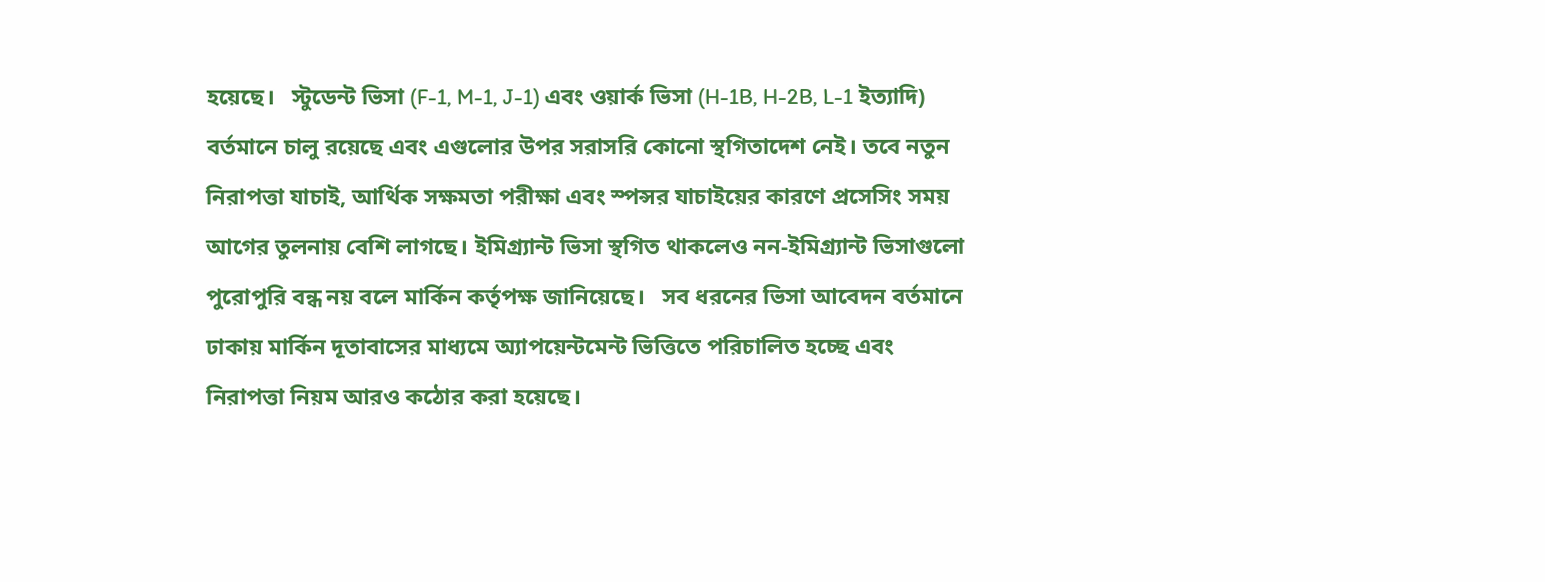হয়েছে।   স্টুডেন্ট ভিসা (F-1, M-1, J-1) এবং ওয়ার্ক ভিসা (H-1B, H-2B, L-1 ইত্যাদি) বর্তমানে চালু রয়েছে এবং এগুলোর উপর সরাসরি কোনো স্থগিতাদেশ নেই। তবে নতুন নিরাপত্তা যাচাই, আর্থিক সক্ষমতা পরীক্ষা এবং স্পন্সর যাচাইয়ের কারণে প্রসেসিং সময় আগের তুলনায় বেশি লাগছে। ইমিগ্র্যান্ট ভিসা স্থগিত থাকলেও নন-ইমিগ্র্যান্ট ভিসাগুলো পুরোপুরি বন্ধ নয় বলে মার্কিন কর্তৃপক্ষ জানিয়েছে।   সব ধরনের ভিসা আবেদন বর্তমানে ঢাকায় মার্কিন দূতাবাসের মাধ্যমে অ্যাপয়েন্টমেন্ট ভিত্তিতে পরিচালিত হচ্ছে এবং নিরাপত্তা নিয়ম আরও কঠোর করা হয়েছে।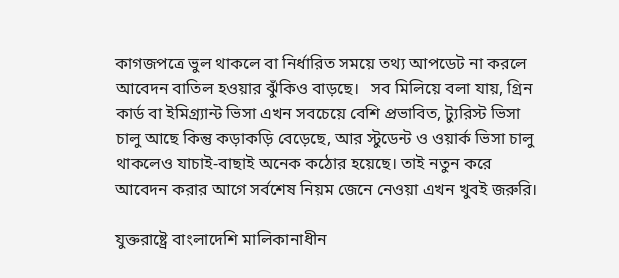কাগজপত্রে ভুল থাকলে বা নির্ধারিত সময়ে তথ্য আপডেট না করলে আবেদন বাতিল হওয়ার ঝুঁকিও বাড়ছে।   সব মিলিয়ে বলা যায়, গ্রিন কার্ড বা ইমিগ্র্যান্ট ভিসা এখন সবচেয়ে বেশি প্রভাবিত, ট্যুরিস্ট ভিসা চালু আছে কিন্তু কড়াকড়ি বেড়েছে, আর স্টুডেন্ট ও ওয়ার্ক ভিসা চালু থাকলেও যাচাই-বাছাই অনেক কঠোর হয়েছে। তাই নতুন করে আবেদন করার আগে সর্বশেষ নিয়ম জেনে নেওয়া এখন খুবই জরুরি।

যুক্তরাষ্ট্রে বাংলাদেশি মালিকানাধীন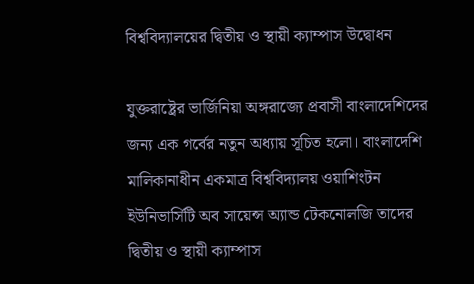বিশ্ববিদ্যালয়ের দ্বিতীয় ও স্থায়ী ক্যাম্পাস উদ্বোধন

যুক্তরাষ্ট্রের ভার্জিনিয়া অঙ্গরাজ্যে প্রবাসী বাংলাদেশিদের জন্য এক গর্বের নতুন অধ্যায় সূচিত হলো। বাংলাদেশি মালিকানাধীন একমাত্র বিশ্ববিদ্যালয় ওয়াশিংটন ইউনিভার্সিটি অব সায়েন্স অ্যান্ড টেকনোলজি তাদের দ্বিতীয় ও স্থায়ী ক্যাম্পাস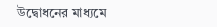উদ্বোধনের মাধ্যমে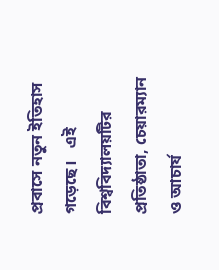প্রবাসে নতুন ইতিহাস গড়েছে।   এই বিশ্ববিদ্যালয়টির প্রতিষ্ঠাতা, চেয়ারম্যান ও আচার্য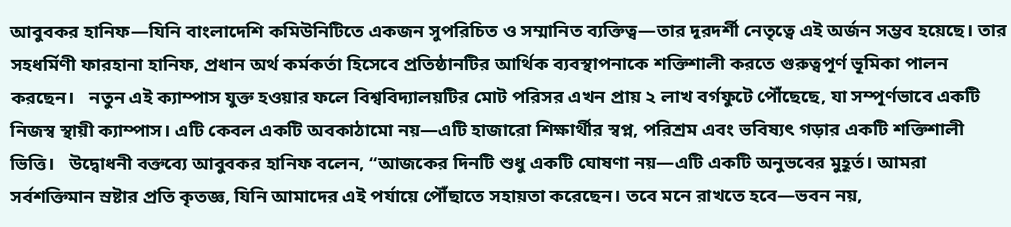আবুবকর হানিফ—যিনি বাংলাদেশি কমিউনিটিতে একজন সুপরিচিত ও সম্মানিত ব্যক্তিত্ব—তার দূরদর্শী নেতৃত্বে এই অর্জন সম্ভব হয়েছে। তার সহধর্মিণী ফারহানা হানিফ, প্রধান অর্থ কর্মকর্তা হিসেবে প্রতিষ্ঠানটির আর্থিক ব্যবস্থাপনাকে শক্তিশালী করতে গুরুত্বপূর্ণ ভূমিকা পালন করছেন।   নতুন এই ক্যাম্পাস যুক্ত হওয়ার ফলে বিশ্ববিদ্যালয়টির মোট পরিসর এখন প্রায় ২ লাখ বর্গফুটে পৌঁছেছে, যা সম্পূর্ণভাবে একটি নিজস্ব স্থায়ী ক্যাম্পাস। এটি কেবল একটি অবকাঠামো নয়—এটি হাজারো শিক্ষার্থীর স্বপ্ন, পরিশ্রম এবং ভবিষ্যৎ গড়ার একটি শক্তিশালী ভিত্তি।   উদ্বোধনী বক্তব্যে আবুবকর হানিফ বলেন, “আজকের দিনটি শুধু একটি ঘোষণা নয়—এটি একটি অনুভবের মুহূর্ত। আমরা সর্বশক্তিমান স্রষ্টার প্রতি কৃতজ্ঞ, যিনি আমাদের এই পর্যায়ে পৌঁছাতে সহায়তা করেছেন। তবে মনে রাখতে হবে—ভবন নয়,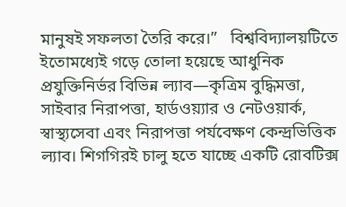মানুষই সফলতা তৈরি করে।”   বিশ্ববিদ্যালয়টিতে ইতোমধ্যেই গড়ে তোলা হয়েছে আধুনিক প্রযুক্তিনির্ভর বিভিন্ন ল্যাব—কৃত্রিম বুদ্ধিমত্তা, সাইবার নিরাপত্তা, হার্ডওয়্যার ও নেটওয়ার্ক, স্বাস্থ্যসেবা এবং নিরাপত্তা পর্যবেক্ষণ কেন্দ্রভিত্তিক ল্যাব। শিগগিরই চালু হতে যাচ্ছে একটি রোবটিক্স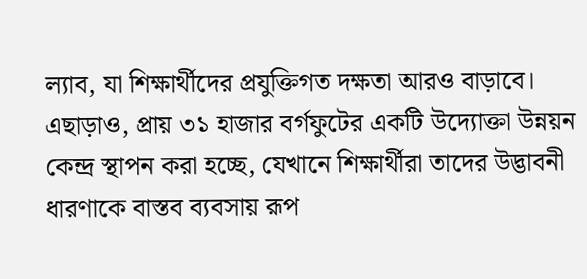ল্যাব, যা শিক্ষার্থীদের প্রযুক্তিগত দক্ষতা আরও বাড়াবে।   এছাড়াও, প্রায় ৩১ হাজার বর্গফুটের একটি উদ্যোক্তা উন্নয়ন কেন্দ্র স্থাপন করা হচ্ছে, যেখানে শিক্ষার্থীরা তাদের উদ্ভাবনী ধারণাকে বাস্তব ব্যবসায় রূপ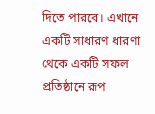দিতে পারবে। এখানে একটি সাধারণ ধারণা থেকে একটি সফল প্রতিষ্ঠানে রূপ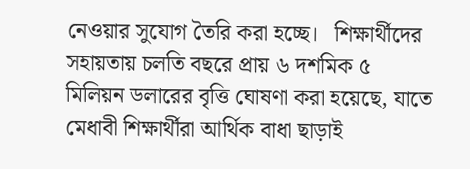নেওয়ার সুযোগ তৈরি করা হচ্ছে।   শিক্ষার্থীদের সহায়তায় চলতি বছরে প্রায় ৬ দশমিক ৫ মিলিয়ন ডলারের বৃত্তি ঘোষণা করা হয়েছে, যাতে মেধাবী শিক্ষার্থীরা আর্থিক বাধা ছাড়াই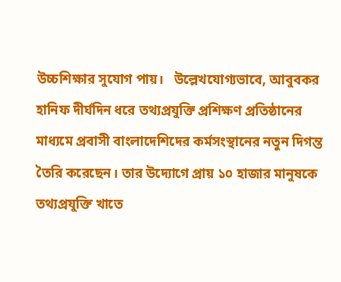উচ্চশিক্ষার সুযোগ পায়।   উল্লেখযোগ্যভাবে, আবুবকর হানিফ দীর্ঘদিন ধরে তথ্যপ্রযুক্তি প্রশিক্ষণ প্রতিষ্ঠানের মাধ্যমে প্রবাসী বাংলাদেশিদের কর্মসংস্থানের নতুন দিগন্ত তৈরি করেছেন। তার উদ্যোগে প্রায় ১০ হাজার মানুষকে তথ্যপ্রযুক্তি খাতে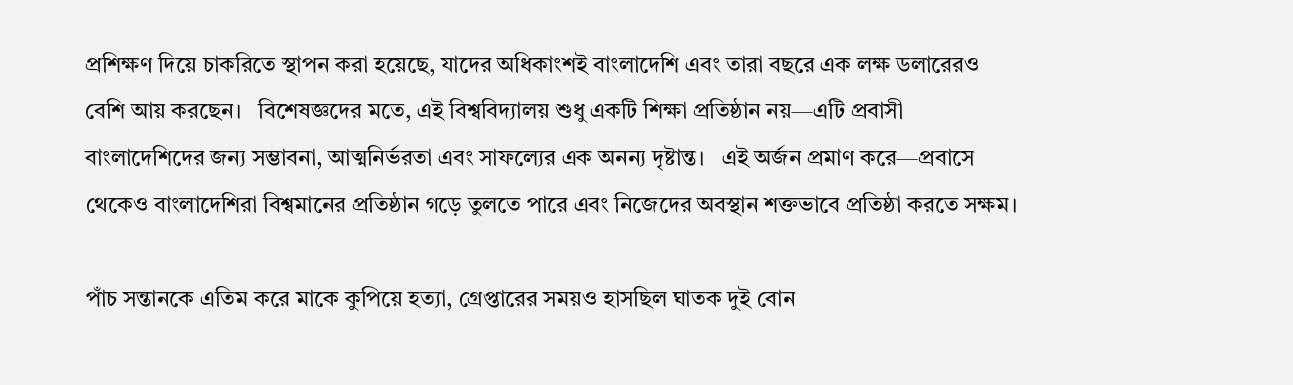প্রশিক্ষণ দিয়ে চাকরিতে স্থাপন করা হয়েছে, যাদের অধিকাংশই বাংলাদেশি এবং তারা বছরে এক লক্ষ ডলারেরও বেশি আয় করছেন।   বিশেষজ্ঞদের মতে, এই বিশ্ববিদ্যালয় শুধু একটি শিক্ষা প্রতিষ্ঠান নয়—এটি প্রবাসী বাংলাদেশিদের জন্য সম্ভাবনা, আত্মনির্ভরতা এবং সাফল্যের এক অনন্য দৃষ্টান্ত।   এই অর্জন প্রমাণ করে—প্রবাসে থেকেও বাংলাদেশিরা বিশ্বমানের প্রতিষ্ঠান গড়ে তুলতে পারে এবং নিজেদের অবস্থান শক্তভাবে প্রতিষ্ঠা করতে সক্ষম।

পাঁচ সন্তানকে এতিম করে মাকে কুপিয়ে হত্যা, গ্রেপ্তারের সময়ও হাসছিল ঘাতক দুই বোন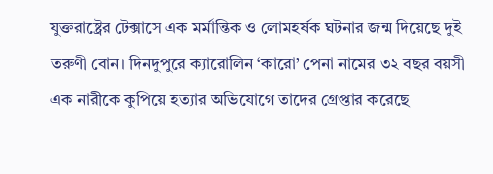যুক্তরাষ্ট্রের টেক্সাসে এক মর্মান্তিক ও লোমহর্ষক ঘটনার জন্ম দিয়েছে দুই তরুণী বোন। দিনদুপুরে ক্যারোলিন ‘কারো’ পেনা নামের ৩২ বছর বয়সী এক নারীকে কুপিয়ে হত্যার অভিযোগে তাদের গ্রেপ্তার করেছে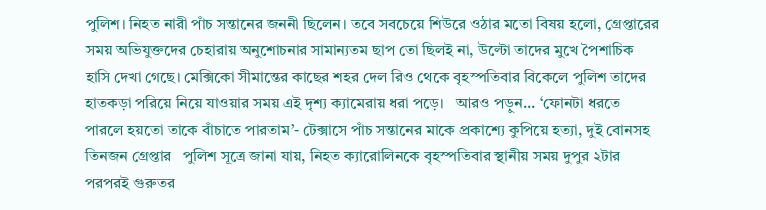পুলিশ। নিহত নারী পাঁচ সন্তানের জননী ছিলেন। তবে সবচেয়ে শিউরে ওঠার মতো বিষয় হলো, গ্রেপ্তারের সময় অভিযুক্তদের চেহারায় অনুশোচনার সামান্যতম ছাপ তো ছিলই না, উল্টো তাদের মুখে পৈশাচিক হাসি দেখা গেছে। মেক্সিকো সীমান্তের কাছের শহর দেল রিও থেকে বৃহস্পতিবার বিকেলে পুলিশ তাদের হাতকড়া পরিয়ে নিয়ে যাওয়ার সময় এই দৃশ্য ক্যামেরায় ধরা পড়ে।   আরও পড়ুন... ‘ফোনটা ধরতে পারলে হয়তো তাকে বাঁচাতে পারতাম’- টেক্সাসে পাঁচ সন্তানের মাকে প্রকাশ্যে কুপিয়ে হত্যা, দুই বোনসহ তিনজন গ্রেপ্তার   পুলিশ সূত্রে জানা যায়, নিহত ক্যারোলিনকে বৃহস্পতিবার স্থানীয় সময় দুপুর ২টার পরপরই গুরুতর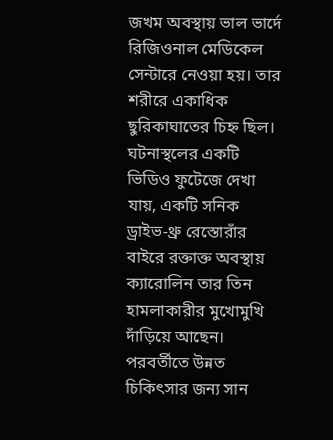জখম অবস্থায় ভাল ভার্দে রিজিওনাল মেডিকেল সেন্টারে নেওয়া হয়। তার শরীরে একাধিক ছুরিকাঘাতের চিহ্ন ছিল। ঘটনাস্থলের একটি ভিডিও ফুটেজে দেখা যায়, একটি সনিক ড্রাইভ-থ্রু রেস্তোরাঁর বাইরে রক্তাক্ত অবস্থায় ক্যারোলিন তার তিন হামলাকারীর মুখোমুখি দাঁড়িয়ে আছেন।   পরবর্তীতে উন্নত চিকিৎসার জন্য সান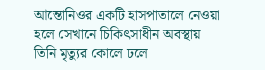আন্তোনিওর একটি হাসপাতালে নেওয়া হলে সেখানে চিকিৎসাধীন অবস্থায় তিনি মৃত্যুর কোলে ঢলে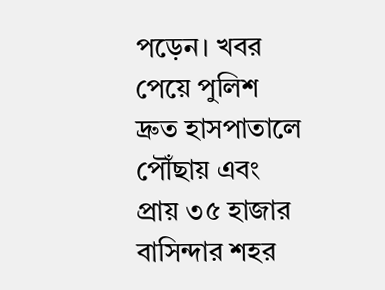পড়েন। খবর পেয়ে পুলিশ দ্রুত হাসপাতালে পৌঁছায় এবং প্রায় ৩৫ হাজার বাসিন্দার শহর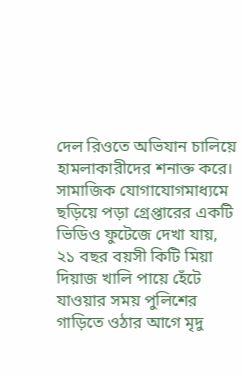দেল রিওতে অভিযান চালিয়ে হামলাকারীদের শনাক্ত করে।   সামাজিক যোগাযোগমাধ্যমে ছড়িয়ে পড়া গ্রেপ্তারের একটি ভিডিও ফুটেজে দেখা যায়, ২১ বছর বয়সী কিটি মিয়া দিয়াজ খালি পায়ে হেঁটে যাওয়ার সময় পুলিশের গাড়িতে ওঠার আগে মৃদু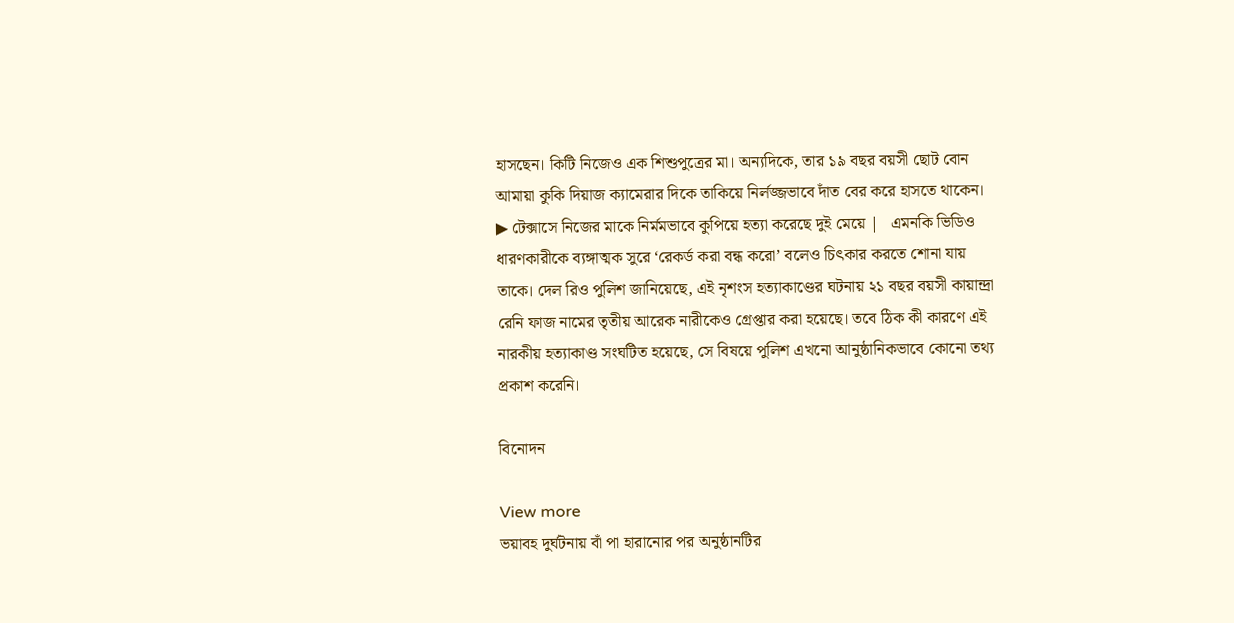হাসছেন। কিটি নিজেও এক শিশুপুত্রের মা। অন্যদিকে, তার ১৯ বছর বয়সী ছোট বোন আমায়া কুকি দিয়াজ ক্যামেরার দিকে তাকিয়ে নির্লজ্জভাবে দাঁত বের করে হাসতে থাকেন।   ▶ টেক্সাসে নিজের মাকে নির্মমভাবে কুপিয়ে হত্যা করেছে দুই মেয়ে |   এমনকি ভিডিও ধারণকারীকে ব্যঙ্গাত্মক সুরে ‘রেকর্ড করা বন্ধ করো’ বলেও চিৎকার করতে শোনা যায় তাকে। দেল রিও পুলিশ জানিয়েছে, এই নৃশংস হত্যাকাণ্ডের ঘটনায় ২১ বছর বয়সী কায়ান্দ্রা রেনি ফাজ নামের তৃতীয় আরেক নারীকেও গ্রেপ্তার করা হয়েছে। তবে ঠিক কী কারণে এই নারকীয় হত্যাকাণ্ড সংঘটিত হয়েছে, সে বিষয়ে পুলিশ এখনো আনুষ্ঠানিকভাবে কোনো তথ্য প্রকাশ করেনি।

বিনোদন

View more
ভয়াবহ দুর্ঘটনায় বাঁ পা হারানোর পর অনুষ্ঠানটির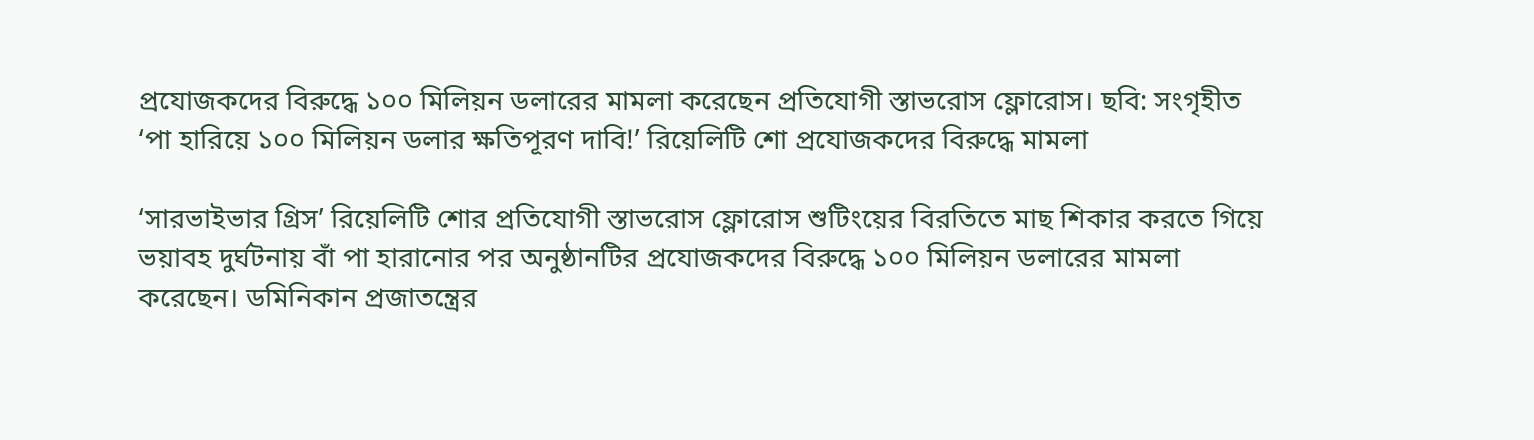প্রযোজকদের বিরুদ্ধে ১০০ মিলিয়ন ডলারের মামলা করেছেন প্রতিযোগী স্তাভরোস ফ্লোরোস। ছবি: সংগৃহীত
‘পা হারিয়ে ১০০ মিলিয়ন ডলার ক্ষতিপূরণ দাবি!’ রিয়েলিটি শো প্রযোজকদের বিরুদ্ধে মামলা

‘সারভাইভার গ্রিস’ রিয়েলিটি শোর প্রতিযোগী স্তাভরোস ফ্লোরোস শুটিংয়ের বিরতিতে মাছ শিকার করতে গিয়ে ভয়াবহ দুর্ঘটনায় বাঁ পা হারানোর পর অনুষ্ঠানটির প্রযোজকদের বিরুদ্ধে ১০০ মিলিয়ন ডলারের মামলা করেছেন। ডমিনিকান প্রজাতন্ত্রের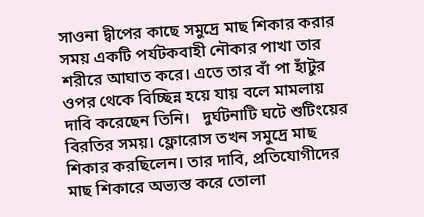সাওনা দ্বীপের কাছে সমুদ্রে মাছ শিকার করার সময় একটি পর্যটকবাহী নৌকার পাখা তার শরীরে আঘাত করে। এতে তার বাঁ পা হাঁটুর ওপর থেকে বিচ্ছিন্ন হয়ে যায় বলে মামলায় দাবি করেছেন তিনি।   দুর্ঘটনাটি ঘটে শুটিংয়ের বিরতির সময়। ফ্লোরোস তখন সমুদ্রে মাছ শিকার করছিলেন। তার দাবি, প্রতিযোগীদের মাছ শিকারে অভ্যস্ত করে তোলা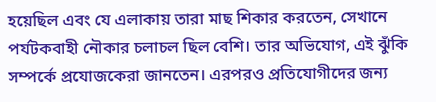হয়েছিল এবং যে এলাকায় তারা মাছ শিকার করতেন, সেখানে পর্যটকবাহী নৌকার চলাচল ছিল বেশি। তার অভিযোগ, এই ঝুঁকি সম্পর্কে প্রযোজকেরা জানতেন। এরপরও প্রতিযোগীদের জন্য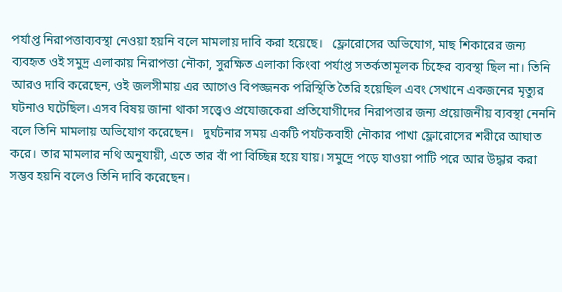পর্যাপ্ত নিরাপত্তাব্যবস্থা নেওয়া হয়নি বলে মামলায় দাবি করা হয়েছে।   ফ্লোরোসের অভিযোগ, মাছ শিকারের জন্য ব্যবহৃত ওই সমুদ্র এলাকায় নিরাপত্তা নৌকা, সুরক্ষিত এলাকা কিংবা পর্যাপ্ত সতর্কতামূলক চিহ্নের ব্যবস্থা ছিল না। তিনি আরও দাবি করেছেন, ওই জলসীমায় এর আগেও বিপজ্জনক পরিস্থিতি তৈরি হয়েছিল এবং সেখানে একজনের মৃত্যুর ঘটনাও ঘটেছিল। এসব বিষয় জানা থাকা সত্ত্বেও প্রযোজকেরা প্রতিযোগীদের নিরাপত্তার জন্য প্রয়োজনীয় ব্যবস্থা নেননি বলে তিনি মামলায় অভিযোগ করেছেন।   দুর্ঘটনার সময় একটি পর্যটকবাহী নৌকার পাখা ফ্লোরোসের শরীরে আঘাত করে। তার মামলার নথি অনুযায়ী, এতে তার বাঁ পা বিচ্ছিন্ন হয়ে যায়। সমুদ্রে পড়ে যাওয়া পাটি পরে আর উদ্ধার করা সম্ভব হয়নি বলেও তিনি দাবি করেছেন।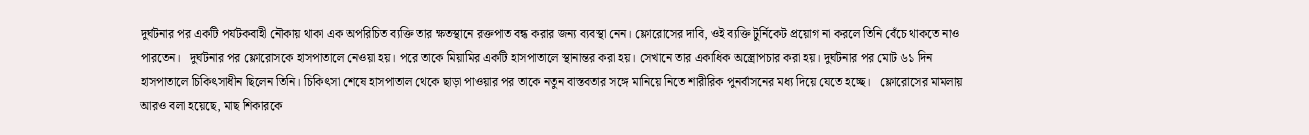দুর্ঘটনার পর একটি পর্যটকবাহী নৌকায় থাকা এক অপরিচিত ব্যক্তি তার ক্ষতস্থানে রক্তপাত বন্ধ করার জন্য ব্যবস্থা নেন। ফ্লোরোসের দাবি, ওই ব্যক্তি টুর্নিকেট প্রয়োগ না করলে তিনি বেঁচে থাকতে নাও পারতেন।   দুর্ঘটনার পর ফ্লোরোসকে হাসপাতালে নেওয়া হয়। পরে তাকে মিয়ামির একটি হাসপাতালে স্থানান্তর করা হয়। সেখানে তার একাধিক অস্ত্রোপচার করা হয়। দুর্ঘটনার পর মোট ৬১ দিন হাসপাতালে চিকিৎসাধীন ছিলেন তিনি। চিকিৎসা শেষে হাসপাতাল থেকে ছাড়া পাওয়ার পর তাকে নতুন বাস্তবতার সঙ্গে মানিয়ে নিতে শারীরিক পুনর্বাসনের মধ্য দিয়ে যেতে হচ্ছে।   ফ্লোরোসের মামলায় আরও বলা হয়েছে, মাছ শিকারকে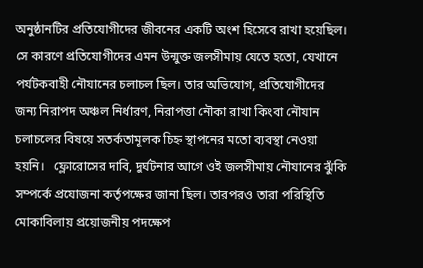অনুষ্ঠানটির প্রতিযোগীদের জীবনের একটি অংশ হিসেবে রাখা হয়েছিল। সে কারণে প্রতিযোগীদের এমন উন্মুক্ত জলসীমায় যেতে হতো, যেখানে পর্যটকবাহী নৌযানের চলাচল ছিল। তার অভিযোগ, প্রতিযোগীদের জন্য নিরাপদ অঞ্চল নির্ধারণ, নিরাপত্তা নৌকা রাখা কিংবা নৌযান চলাচলের বিষয়ে সতর্কতামূলক চিহ্ন স্থাপনের মতো ব্যবস্থা নেওয়া হয়নি।   ফ্লোরোসের দাবি, দুর্ঘটনার আগে ওই জলসীমায় নৌযানের ঝুঁকি সম্পর্কে প্রযোজনা কর্তৃপক্ষের জানা ছিল। তারপরও তারা পরিস্থিতি মোকাবিলায় প্রয়োজনীয় পদক্ষেপ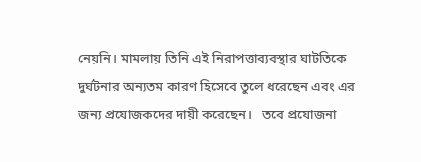নেয়নি। মামলায় তিনি এই নিরাপত্তাব্যবস্থার ঘাটতিকে দুর্ঘটনার অন্যতম কারণ হিসেবে তুলে ধরেছেন এবং এর জন্য প্রযোজকদের দায়ী করেছেন।   তবে প্রযোজনা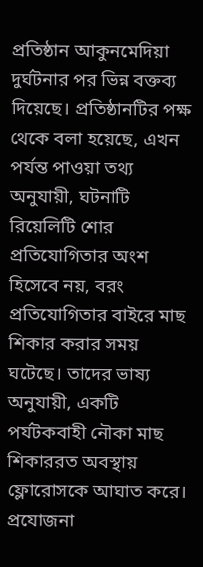প্রতিষ্ঠান আকুনমেদিয়া দুর্ঘটনার পর ভিন্ন বক্তব্য দিয়েছে। প্রতিষ্ঠানটির পক্ষ থেকে বলা হয়েছে, এখন পর্যন্ত পাওয়া তথ্য অনুযায়ী, ঘটনাটি রিয়েলিটি শোর প্রতিযোগিতার অংশ হিসেবে নয়, বরং প্রতিযোগিতার বাইরে মাছ শিকার করার সময় ঘটেছে। তাদের ভাষ্য অনুযায়ী, একটি পর্যটকবাহী নৌকা মাছ শিকাররত অবস্থায় ফ্লোরোসকে আঘাত করে।   প্রযোজনা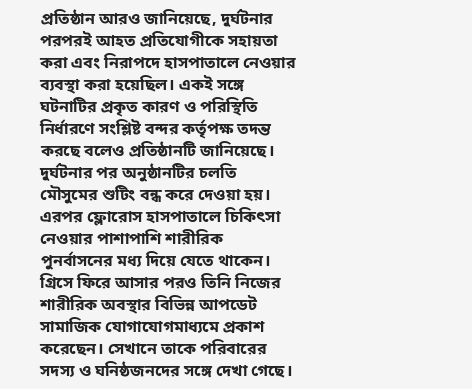প্রতিষ্ঠান আরও জানিয়েছে, দুর্ঘটনার পরপরই আহত প্রতিযোগীকে সহায়তা করা এবং নিরাপদে হাসপাতালে নেওয়ার ব্যবস্থা করা হয়েছিল। একই সঙ্গে ঘটনাটির প্রকৃত কারণ ও পরিস্থিতি নির্ধারণে সংশ্লিষ্ট বন্দর কর্তৃপক্ষ তদন্ত করছে বলেও প্রতিষ্ঠানটি জানিয়েছে।   দুর্ঘটনার পর অনুষ্ঠানটির চলতি মৌসুমের শুটিং বন্ধ করে দেওয়া হয়। এরপর ফ্লোরোস হাসপাতালে চিকিৎসা নেওয়ার পাশাপাশি শারীরিক পুনর্বাসনের মধ্য দিয়ে যেতে থাকেন। গ্রিসে ফিরে আসার পরও তিনি নিজের শারীরিক অবস্থার বিভিন্ন আপডেট সামাজিক যোগাযোগমাধ্যমে প্রকাশ করেছেন। সেখানে তাকে পরিবারের সদস্য ও ঘনিষ্ঠজনদের সঙ্গে দেখা গেছে।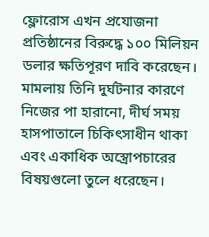ফ্লোরোস এখন প্রযোজনা প্রতিষ্ঠানের বিরুদ্ধে ১০০ মিলিয়ন ডলার ক্ষতিপূরণ দাবি করেছেন। মামলায় তিনি দুর্ঘটনার কারণে নিজের পা হারানো, দীর্ঘ সময় হাসপাতালে চিকিৎসাধীন থাকা এবং একাধিক অস্ত্রোপচারের বিষয়গুলো তুলে ধরেছেন।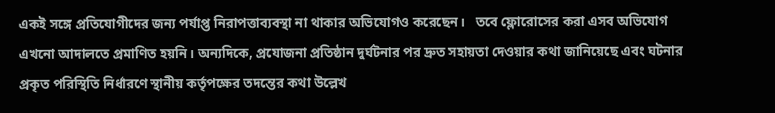একই সঙ্গে প্রতিযোগীদের জন্য পর্যাপ্ত নিরাপত্তাব্যবস্থা না থাকার অভিযোগও করেছেন।   তবে ফ্লোরোসের করা এসব অভিযোগ এখনো আদালতে প্রমাণিত হয়নি। অন্যদিকে, প্রযোজনা প্রতিষ্ঠান দুর্ঘটনার পর দ্রুত সহায়তা দেওয়ার কথা জানিয়েছে এবং ঘটনার প্রকৃত পরিস্থিতি নির্ধারণে স্থানীয় কর্তৃপক্ষের তদন্তের কথা উল্লেখ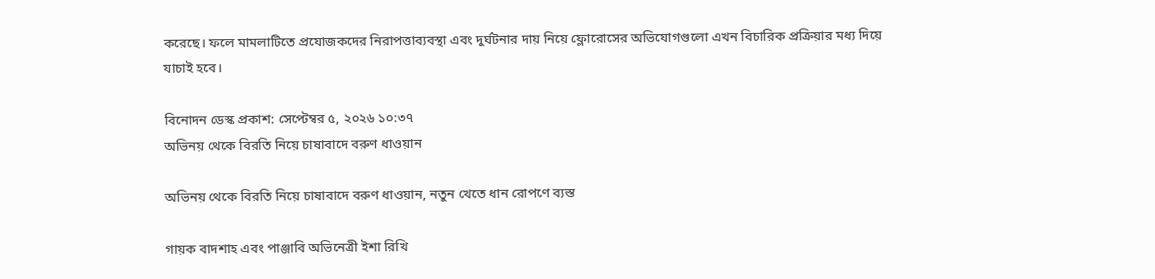করেছে। ফলে মামলাটিতে প্রযোজকদের নিরাপত্তাব্যবস্থা এবং দুর্ঘটনার দায় নিয়ে ফ্লোরোসের অভিযোগগুলো এখন বিচারিক প্রক্রিয়ার মধ্য দিয়ে যাচাই হবে।

বিনোদন ডেস্ক প্রকাশ: সেপ্টেম্বর ৫, ২০২৬ ১০:৩৭
অভিনয় থেকে বিরতি নিয়ে চাষাবাদে বরুণ ধাওয়ান

অভিনয় থেকে বিরতি নিয়ে চাষাবাদে বরুণ ধাওয়ান, নতুন খেতে ধান রোপণে ব্যস্ত

গায়ক বাদশাহ এবং পাঞ্জাবি অভিনেত্রী ইশা রিখি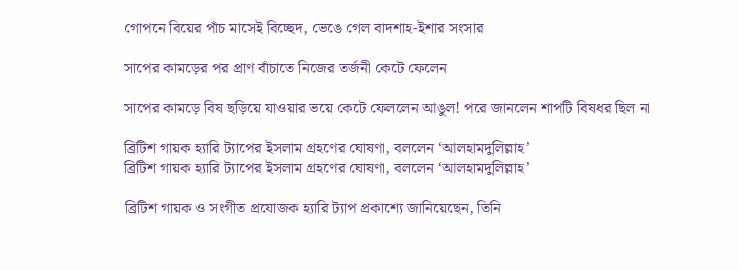গোপনে বিয়ের পাঁচ মাসেই বিচ্ছেদ, ভেঙে গেল বাদশাহ-ইশার সংসার

সাপের কামড়ের পর প্রাণ বাঁচাতে নিজের তর্জনী কেটে ফেলেন

সাপের কামড়ে বিষ ছড়িয়ে যাওয়ার ভয়ে কেটে ফেললেন আঙুল! পরে জানলেন শাপটি বিষধর ছিল না

ব্রিটিশ গায়ক হ্যারি ট্যাপের ইসলাম গ্রহণের ঘোষণা, বললেন ‘আলহামদুলিল্লাহ’
ব্রিটিশ গায়ক হ্যারি ট্যাপের ইসলাম গ্রহণের ঘোষণা, বললেন ‘আলহামদুলিল্লাহ’

ব্রিটিশ গায়ক ও সংগীত প্রযোজক হ্যারি ট্যাপ প্রকাশ্যে জানিয়েছেন, তিনি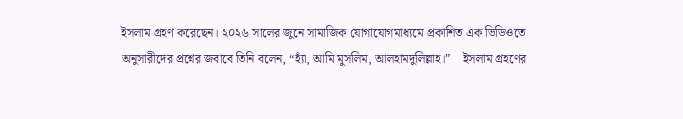ইসলাম গ্রহণ করেছেন। ২০২৬ সালের জুনে সামাজিক যোগাযোগমাধ্যমে প্রকাশিত এক ভিডিওতে অনুসারীদের প্রশ্নের জবাবে তিনি বলেন, “হ্যাঁ, আমি মুসলিম, আলহামদুলিল্লাহ।”    ইসলাম গ্রহণের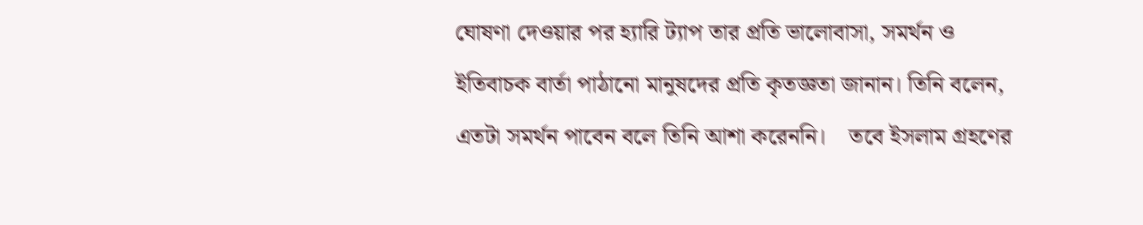ঘোষণা দেওয়ার পর হ্যারি ট্যাপ তার প্রতি ভালোবাসা, সমর্থন ও ইতিবাচক বার্তা পাঠানো মানুষদের প্রতি কৃতজ্ঞতা জানান। তিনি বলেন, এতটা সমর্থন পাবেন বলে তিনি আশা করেননি।    তবে ইসলাম গ্রহণের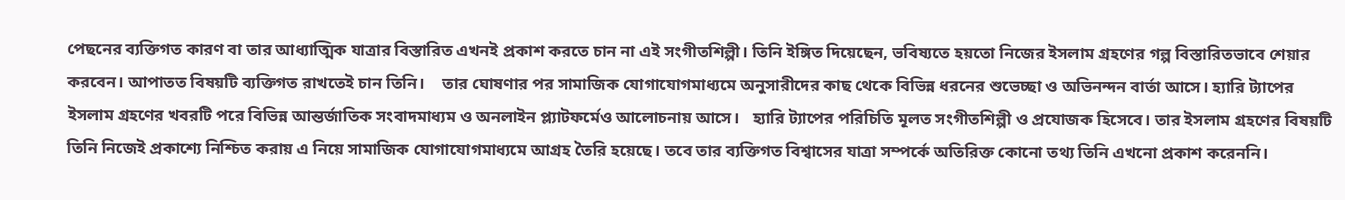পেছনের ব্যক্তিগত কারণ বা তার আধ্যাত্মিক যাত্রার বিস্তারিত এখনই প্রকাশ করতে চান না এই সংগীতশিল্পী। তিনি ইঙ্গিত দিয়েছেন, ভবিষ্যতে হয়তো নিজের ইসলাম গ্রহণের গল্প বিস্তারিতভাবে শেয়ার করবেন। আপাতত বিষয়টি ব্যক্তিগত রাখতেই চান তিনি।    তার ঘোষণার পর সামাজিক যোগাযোগমাধ্যমে অনুসারীদের কাছ থেকে বিভিন্ন ধরনের শুভেচ্ছা ও অভিনন্দন বার্তা আসে। হ্যারি ট্যাপের ইসলাম গ্রহণের খবরটি পরে বিভিন্ন আন্তর্জাতিক সংবাদমাধ্যম ও অনলাইন প্ল্যাটফর্মেও আলোচনায় আসে।   হ্যারি ট্যাপের পরিচিতি মূলত সংগীতশিল্পী ও প্রযোজক হিসেবে। তার ইসলাম গ্রহণের বিষয়টি তিনি নিজেই প্রকাশ্যে নিশ্চিত করায় এ নিয়ে সামাজিক যোগাযোগমাধ্যমে আগ্রহ তৈরি হয়েছে। তবে তার ব্যক্তিগত বিশ্বাসের যাত্রা সম্পর্কে অতিরিক্ত কোনো তথ্য তিনি এখনো প্রকাশ করেননি।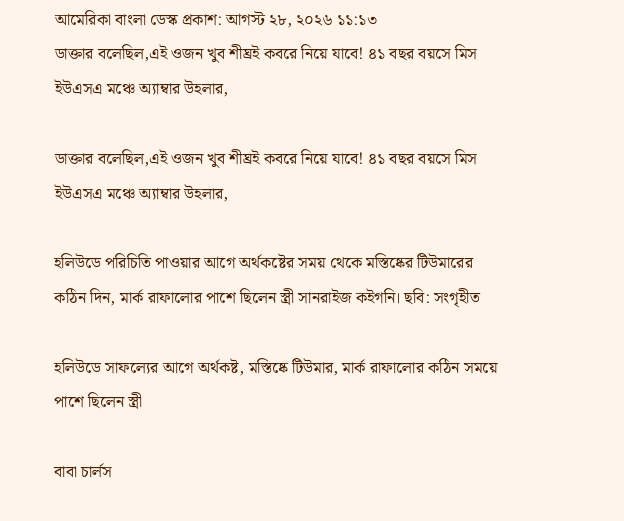আমেরিকা বাংলা ডেস্ক প্রকাশ: আগস্ট ২৮, ২০২৬ ১১:১৩
ডাক্তার বলেছিল,এই ওজন খুব শীঘ্রই কবরে নিয়ে যাবে! ৪১ বছর বয়সে মিস ইউএসএ মঞ্চে অ্যাম্বার উহলার,

ডাক্তার বলেছিল,এই ওজন খুব শীঘ্রই কবরে নিয়ে যাবে! ৪১ বছর বয়সে মিস ইউএসএ মঞ্চে অ্যাম্বার উহলার,

হলিউডে পরিচিতি পাওয়ার আগে অর্থকষ্টের সময় থেকে মস্তিষ্কের টিউমারের কঠিন দিন, মার্ক রাফালোর পাশে ছিলেন স্ত্রী সানরাইজ কইগনি। ছবি: সংগৃহীত

হলিউডে সাফল্যের আগে অর্থকষ্ট, মস্তিষ্কে টিউমার, মার্ক রাফালোর কঠিন সময়ে পাশে ছিলেন স্ত্রী

বাবা চার্লস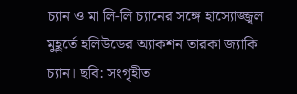চ্যান ও মা লি-লি চ্যানের সঙ্গে হাস্যোজ্জ্বল মুহূর্তে হলিউডের অ্যাকশন তারকা জ্যাকি চ্যান। ছবি: সংগৃহীত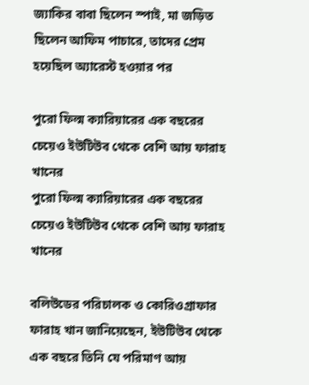জ্যাকির বাবা ছিলেন স্পাই, মা জড়িত ছিলেন আফিম পাচারে, তাদের প্রেম হয়েছিল অ্যারেস্ট হওয়ার পর

পুরো ফিল্ম ক্যারিয়ারের এক বছরের চেয়েও ইউটিউব থেকে বেশি আয় ফারাহ খানের
পুরো ফিল্ম ক্যারিয়ারের এক বছরের চেয়েও ইউটিউব থেকে বেশি আয় ফারাহ খানের

বলিউডের পরিচালক ও কোরিওগ্রাফার ফারাহ খান জানিয়েছেন, ইউটিউব থেকে এক বছরে তিনি যে পরিমাণ আয়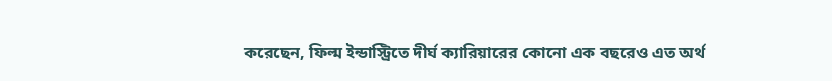করেছেন, ফিল্ম ইন্ডাস্ট্রিতে দীর্ঘ ক্যারিয়ারের কোনো এক বছরেও এত অর্থ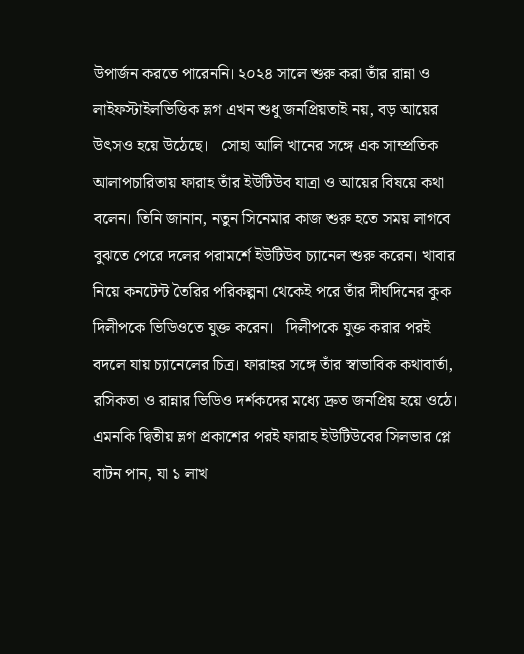উপার্জন করতে পারেননি। ২০২৪ সালে শুরু করা তাঁর রান্না ও লাইফস্টাইলভিত্তিক ভ্লগ এখন শুধু জনপ্রিয়তাই নয়, বড় আয়ের উৎসও হয়ে উঠেছে।   সোহা আলি খানের সঙ্গে এক সাম্প্রতিক আলাপচারিতায় ফারাহ তাঁর ইউটিউব যাত্রা ও আয়ের বিষয়ে কথা বলেন। তিনি জানান, নতুন সিনেমার কাজ শুরু হতে সময় লাগবে বুঝতে পেরে দলের পরামর্শে ইউটিউব চ্যানেল শুরু করেন। খাবার নিয়ে কনটেন্ট তৈরির পরিকল্পনা থেকেই পরে তাঁর দীর্ঘদিনের কুক দিলীপকে ভিডিওতে যুক্ত করেন।   দিলীপকে যুক্ত করার পরই বদলে যায় চ্যানেলের চিত্র। ফারাহর সঙ্গে তাঁর স্বাভাবিক কথাবার্তা, রসিকতা ও রান্নার ভিডিও দর্শকদের মধ্যে দ্রুত জনপ্রিয় হয়ে ওঠে। এমনকি দ্বিতীয় ভ্লগ প্রকাশের পরই ফারাহ ইউটিউবের সিলভার প্লে বাটন পান, যা ১ লাখ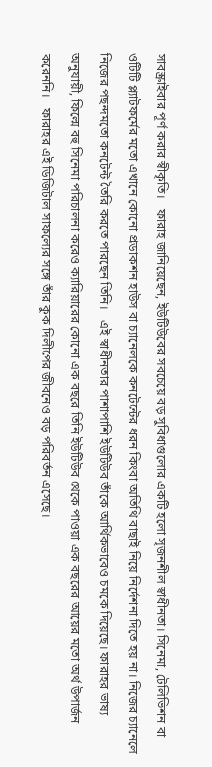সাবস্ক্রাইবার পূর্ণ করার স্বীকৃতি।   ফারাহ জানিয়েছেন, ইউটিউবের সবচেয়ে বড় সুবিধাগুলোর একটি হলো সৃজনশীল স্বাধীনতা। সিনেমা, টেলিভিশন বা ওটিটি প্ল্যাটফর্মের মতো এখানে কোনো প্রডাকশন হাউস বা চ্যানেলকে কনটেন্টের ধরন কিংবা অতিথি বাছাই নিয়ে নির্দেশনা দিতে হয় না। নিজের চ্যানেলে নিজের পছন্দমতো কনটেন্ট তৈরি করতে পারছেন তিনি।   এই স্বাধীনতার পাশাপাশি ইউটিউব তাঁকে আর্থিকভাবেও চমকে দিয়েছে। ফারাহর ভাষ্য অনুযায়ী, ফিল্মে বহু সিনেমা পরিচালনা করেও ক্যারিয়ারের কোনো এক বছরে তিনি ইউটিউব থেকে পাওয়া এক বছরের আয়ের মতো অর্থ উপার্জন করেননি।   ফারাহর এই ডিজিটাল সাফল্যের সঙ্গে তাঁর কুক দিলীপের জীবনেও বড় পরিবর্তন এসেছে।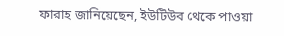ফারাহ জানিয়েছেন, ইউটিউব থেকে পাওয়া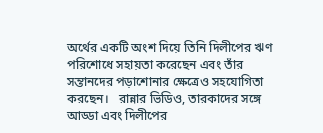অর্থের একটি অংশ দিয়ে তিনি দিলীপের ঋণ পরিশোধে সহায়তা করেছেন এবং তাঁর সন্তানদের পড়াশোনার ক্ষেত্রেও সহযোগিতা করছেন।   রান্নার ভিডিও, তারকাদের সঙ্গে আড্ডা এবং দিলীপের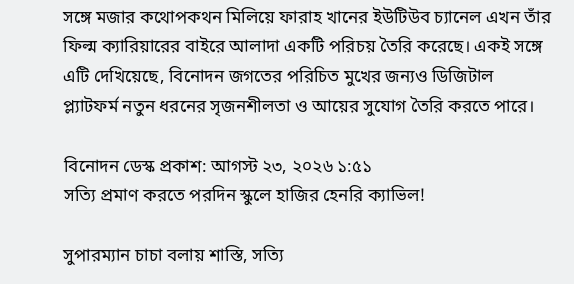সঙ্গে মজার কথোপকথন মিলিয়ে ফারাহ খানের ইউটিউব চ্যানেল এখন তাঁর ফিল্ম ক্যারিয়ারের বাইরে আলাদা একটি পরিচয় তৈরি করেছে। একই সঙ্গে এটি দেখিয়েছে, বিনোদন জগতের পরিচিত মুখের জন্যও ডিজিটাল প্ল্যাটফর্ম নতুন ধরনের সৃজনশীলতা ও আয়ের সুযোগ তৈরি করতে পারে।

বিনোদন ডেস্ক প্রকাশ: আগস্ট ২৩, ২০২৬ ১:৫১
সত্যি প্রমাণ করতে পরদিন স্কুলে হাজির হেনরি ক্যাভিল!

সুপারম্যান চাচা বলায় শাস্তি, সত্যি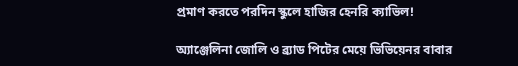প্রমাণ করতে পরদিন স্কুলে হাজির হেনরি ক্যাভিল!

অ্যাঞ্জেলিনা জোলি ও ব্র্যাড পিটের মেয়ে ভিভিয়েনর বাবার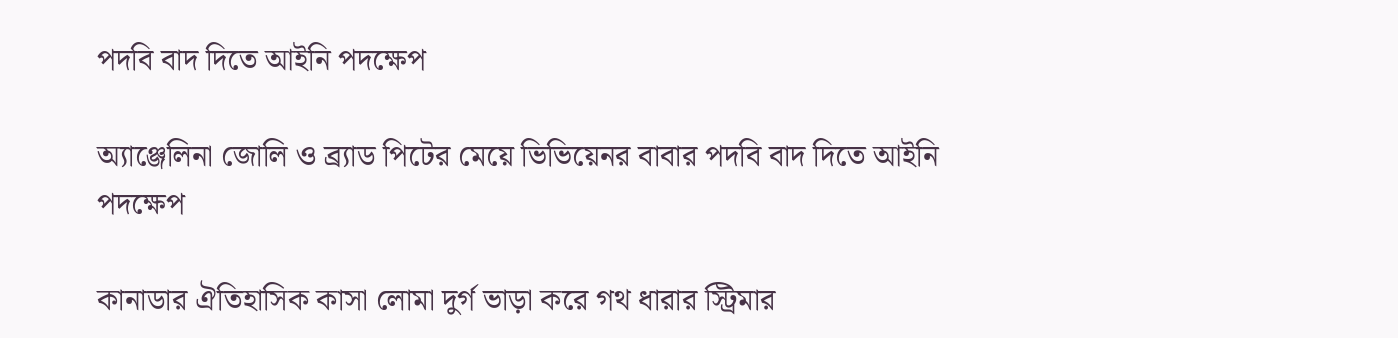পদবি বাদ দিতে আইনি পদক্ষেপ

অ্যাঞ্জেলিনা জোলি ও ব্র্যাড পিটের মেয়ে ভিভিয়েনর বাবার পদবি বাদ দিতে আইনি পদক্ষেপ

কানাডার ঐতিহাসিক কাসা লোমা দুর্গ ভাড়া করে গথ ধারার স্ট্রিমার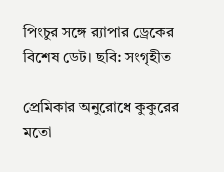পিংচুর সঙ্গে র‍্যাপার ড্রেকের বিশেষ ডেট। ছবি: সংগৃহীত

প্রেমিকার অনুরোধে কুকুরের মতো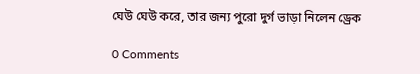ঘেউ ঘেউ করে, তার জন্য পুরো দুর্গ ভাড়া নিলেন ড্রেক

0 Comments